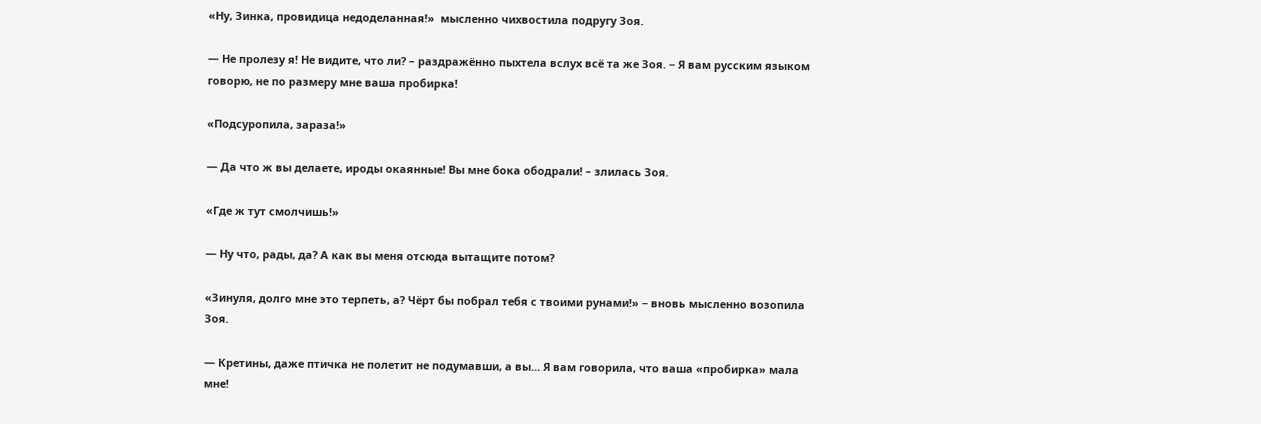«Ну, Зинка, провидица недоделанная!»  мысленно чихвостила подругу Зоя.

— Не пролезу я! Не видите, что ли? – раздражённо пыхтела вслух всё та же Зоя. − Я вам русским языком говорю, не по размеру мне ваша пробирка!

«Подсуропила, зараза!»

— Да что ж вы делаете, ироды окаянные! Вы мне бока ободрали! – злилась Зоя.

«Где ж тут смолчишь!»

— Ну что, рады, да? А как вы меня отсюда вытащите потом?

«Зинуля, долго мне это терпеть, а? Чёрт бы побрал тебя с твоими рунами!» − вновь мысленно возопила Зоя.

— Кретины, даже птичка не полетит не подумавши, а вы… Я вам говорила, что ваша «пробирка» мала мне!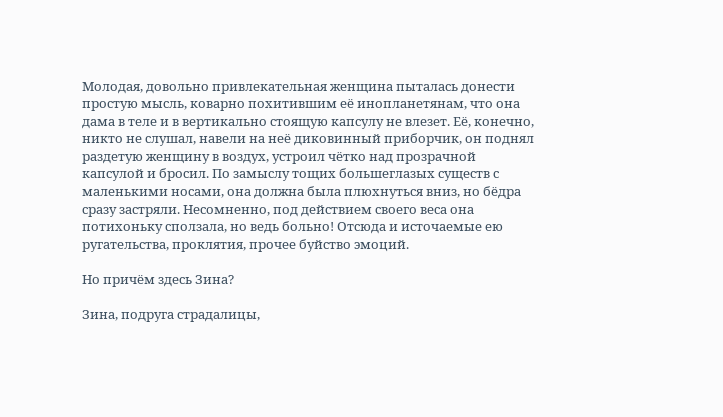Молодая, довольно привлекательная женщина пыталась донести простую мысль, коварно похитившим её инопланетянам, что она дама в теле и в вертикально стоящую капсулу не влезет. Её, конечно, никто не слушал, навели на неё диковинный приборчик, он поднял раздетую женщину в воздух, устроил чётко над прозрачной капсулой и бросил. По замыслу тощих большеглазых существ с маленькими носами, она должна была плюхнуться вниз, но бёдра сразу застряли. Несомненно, под действием своего веса она потихоньку сползала, но ведь больно! Отсюда и источаемые ею ругательства, проклятия, прочее буйство эмоций.

Но причём здесь Зина?

Зина, подруга страдалицы,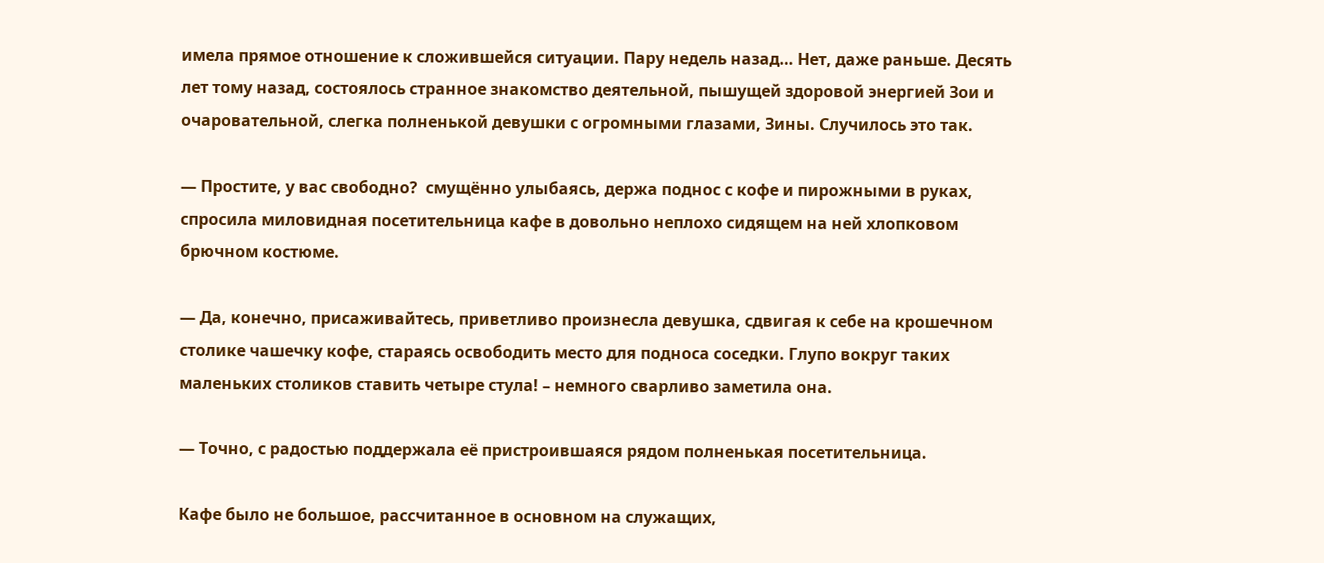имела прямое отношение к сложившейся ситуации. Пару недель назад… Нет, даже раньше. Десять лет тому назад, состоялось странное знакомство деятельной, пышущей здоровой энергией Зои и очаровательной, слегка полненькой девушки с огромными глазами, Зины. Случилось это так.

— Простите, у вас свободно?  смущённо улыбаясь, держа поднос с кофе и пирожными в руках, спросила миловидная посетительница кафе в довольно неплохо сидящем на ней хлопковом брючном костюме.

— Да, конечно, присаживайтесь, приветливо произнесла девушка, сдвигая к себе на крошечном столике чашечку кофе, стараясь освободить место для подноса соседки. Глупо вокруг таких маленьких столиков ставить четыре стула! – немного сварливо заметила она.

— Точно, с радостью поддержала её пристроившаяся рядом полненькая посетительница.

Кафе было не большое, рассчитанное в основном на служащих,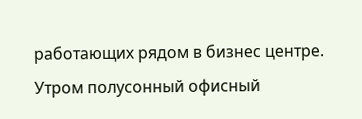работающих рядом в бизнес центре. Утром полусонный офисный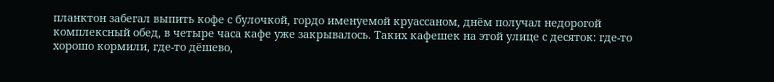планктон забегал выпить кофе с булочкой, гордо именуемой круассаном, днём получал недорогой комплексный обед, в четыре часа кафе уже закрывалось. Таких кафешек на этой улице с десяток: где-то хорошо кормили, где-то дёшево,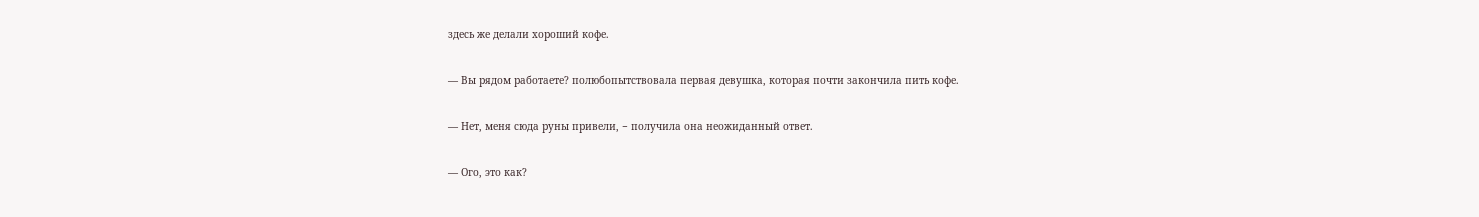здесь же делали хороший кофе.

— Вы рядом работаете? полюбопытствовала первая девушка, которая почти закончила пить кофе.

— Нет, меня сюда руны привели, − получила она неожиданный ответ.

— Ого, это как?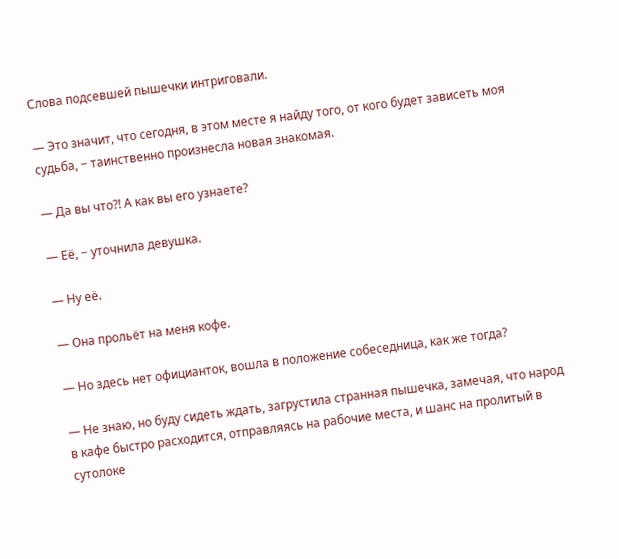Слова подсевшей пышечки интриговали.

— Это значит, что сегодня, в этом месте я найду того, от кого будет зависеть моя судьба, − таинственно произнесла новая знакомая.

— Да вы что?! А как вы его узнаете?

— Её, − уточнила девушка.

— Ну её.

— Она прольёт на меня кофе.

— Но здесь нет официанток, вошла в положение собеседница, как же тогда?

— Не знаю, но буду сидеть ждать, загрустила странная пышечка, замечая, что народ в кафе быстро расходится, отправляясь на рабочие места, и шанс на пролитый в сутолоке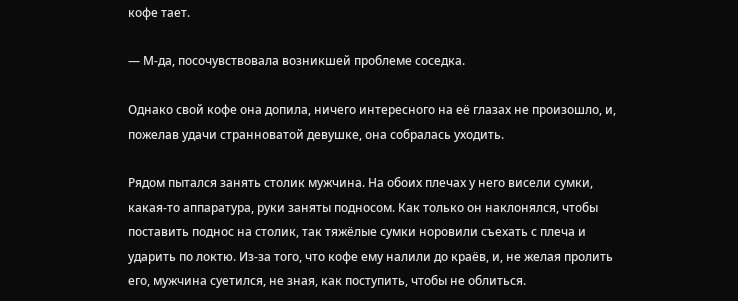кофе тает.

— М-да, посочувствовала возникшей проблеме соседка.

Однако свой кофе она допила, ничего интересного на её глазах не произошло, и, пожелав удачи странноватой девушке, она собралась уходить.

Рядом пытался занять столик мужчина. На обоих плечах у него висели сумки, какая-то аппаратура, руки заняты подносом. Как только он наклонялся, чтобы поставить поднос на столик, так тяжёлые сумки норовили съехать с плеча и ударить по локтю. Из-за того, что кофе ему налили до краёв, и, не желая пролить его, мужчина суетился, не зная, как поступить, чтобы не облиться.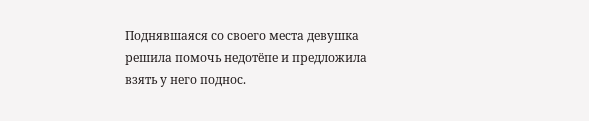Поднявшаяся со своего места девушка решила помочь недотёпе и предложила взять у него поднос.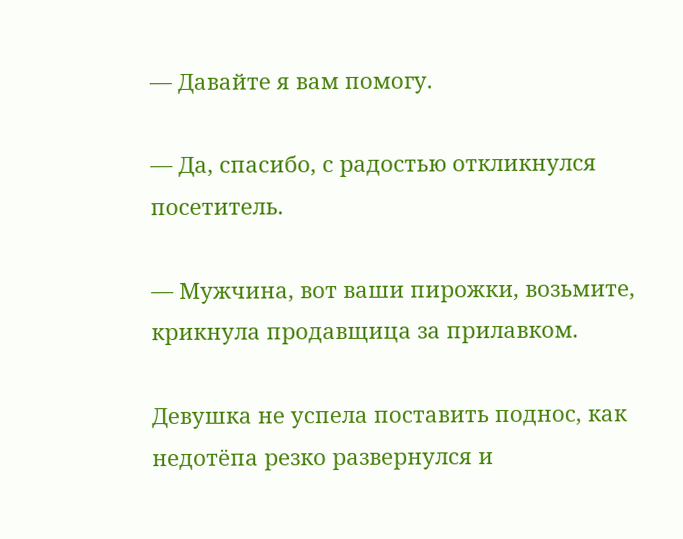— Давайте я вам помогу.

— Да, спасибо, с радостью откликнулся посетитель.

— Мужчина, вот ваши пирожки, возьмите, крикнула продавщица за прилавком.

Девушка не успела поставить поднос, как недотёпа резко развернулся и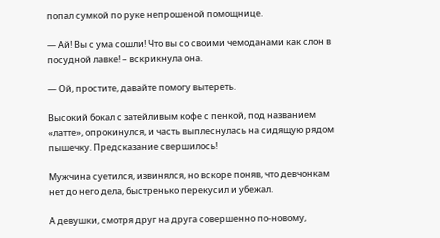попал сумкой по руке непрошеной помощнице.

— Ай! Вы с ума сошли! Что вы со своими чемоданами как слон в посудной лавке! – вскрикнула она.

— Ой, простите, давайте помогу вытереть.

Высокий бокал с затейливым кофе с пенкой, под названием «латте», опрокинулся, и часть выплеснулась на сидящую рядом пышечку. Предсказание свершилось!

Мужчина суетился, извинялся, но вскоре поняв, что девчонкам нет до него дела, быстренько перекусил и убежал.

А девушки, смотря друг на друга совершенно по-новому,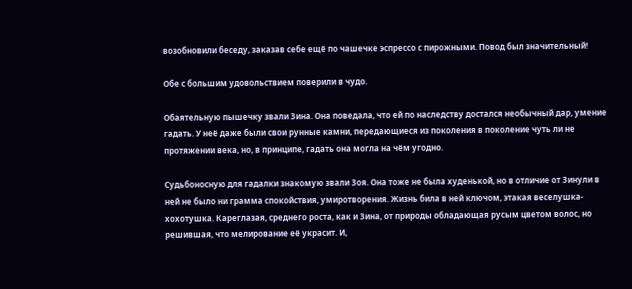возобновили беседу, заказав себе ещё по чашечке эспрессо с пирожными. Повод был значительный!

Обе с большим удовольствием поверили в чудо.

Обаятельную пышечку звали Зина. Она поведала, что ей по наследству достался необычный дар, умение гадать. У неё даже были свои рунные камни, передающиеся из поколения в поколение чуть ли не протяжении века, но, в принципе, гадать она могла на чём угодно.

Судьбоносную для гадалки знакомую звали Зоя. Она тоже не была худенькой, но в отличие от Зинули в ней не было ни грамма спокойствия, умиротворения. Жизнь била в ней ключом, этакая веселушка-хохотушка. Кареглазая, среднего роста, как и Зина, от природы обладающая русым цветом волос, но решившая, что мелирование её украсит. И,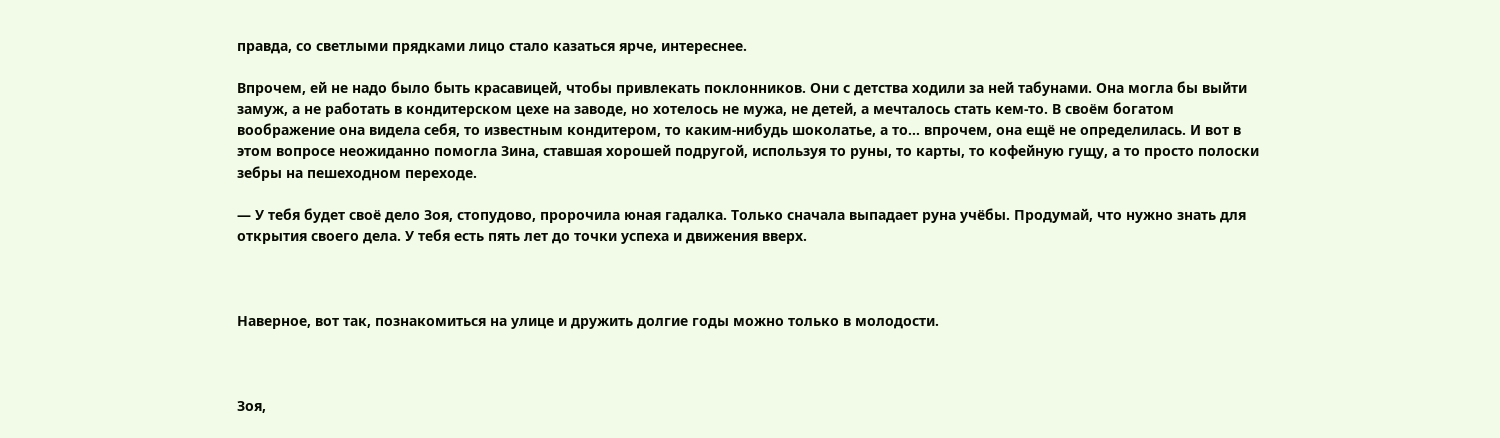правда, со светлыми прядками лицо стало казаться ярче, интереснее.

Впрочем, ей не надо было быть красавицей, чтобы привлекать поклонников. Они с детства ходили за ней табунами. Она могла бы выйти замуж, а не работать в кондитерском цехе на заводе, но хотелось не мужа, не детей, а мечталось стать кем-то. В своём богатом воображение она видела себя, то известным кондитером, то каким-нибудь шоколатье, а то… впрочем, она ещё не определилась. И вот в этом вопросе неожиданно помогла Зина, ставшая хорошей подругой, используя то руны, то карты, то кофейную гущу, а то просто полоски зебры на пешеходном переходе.

— У тебя будет своё дело Зоя, стопудово, пророчила юная гадалка. Только сначала выпадает руна учёбы. Продумай, что нужно знать для открытия своего дела. У тебя есть пять лет до точки успеха и движения вверх.



Наверное, вот так, познакомиться на улице и дружить долгие годы можно только в молодости.



Зоя,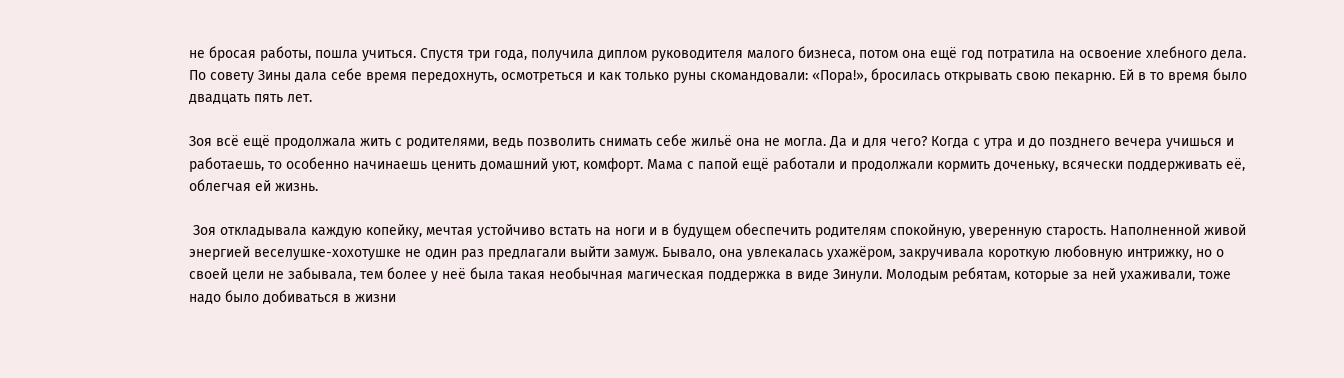не бросая работы, пошла учиться. Спустя три года, получила диплом руководителя малого бизнеса, потом она ещё год потратила на освоение хлебного дела. По совету Зины дала себе время передохнуть, осмотреться и как только руны скомандовали: «Пора!», бросилась открывать свою пекарню. Ей в то время было двадцать пять лет.

Зоя всё ещё продолжала жить с родителями, ведь позволить снимать себе жильё она не могла. Да и для чего? Когда с утра и до позднего вечера учишься и работаешь, то особенно начинаешь ценить домашний уют, комфорт. Мама с папой ещё работали и продолжали кормить доченьку, всячески поддерживать её, облегчая ей жизнь.

 Зоя откладывала каждую копейку, мечтая устойчиво встать на ноги и в будущем обеспечить родителям спокойную, уверенную старость. Наполненной живой энергией веселушке-хохотушке не один раз предлагали выйти замуж. Бывало, она увлекалась ухажёром, закручивала короткую любовную интрижку, но о своей цели не забывала, тем более у неё была такая необычная магическая поддержка в виде Зинули. Молодым ребятам, которые за ней ухаживали, тоже надо было добиваться в жизни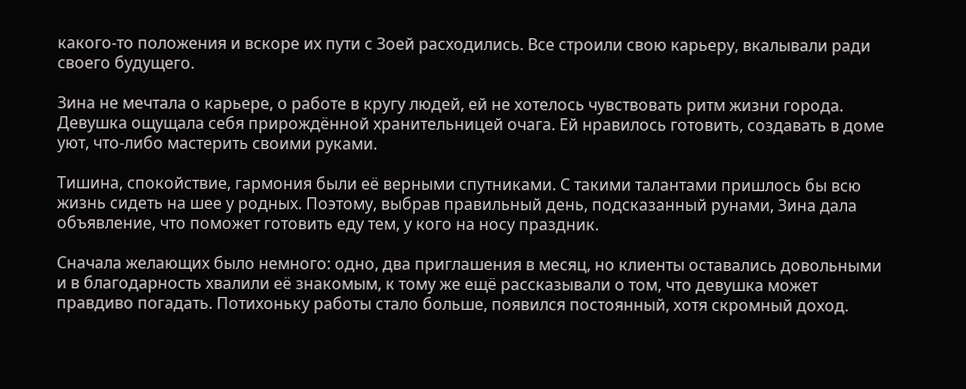какого-то положения и вскоре их пути с Зоей расходились. Все строили свою карьеру, вкалывали ради своего будущего.

Зина не мечтала о карьере, о работе в кругу людей, ей не хотелось чувствовать ритм жизни города. Девушка ощущала себя прирождённой хранительницей очага. Ей нравилось готовить, создавать в доме уют, что-либо мастерить своими руками.

Тишина, спокойствие, гармония были её верными спутниками. С такими талантами пришлось бы всю жизнь сидеть на шее у родных. Поэтому, выбрав правильный день, подсказанный рунами, Зина дала объявление, что поможет готовить еду тем, у кого на носу праздник.

Сначала желающих было немного: одно, два приглашения в месяц, но клиенты оставались довольными и в благодарность хвалили её знакомым, к тому же ещё рассказывали о том, что девушка может правдиво погадать. Потихоньку работы стало больше, появился постоянный, хотя скромный доход.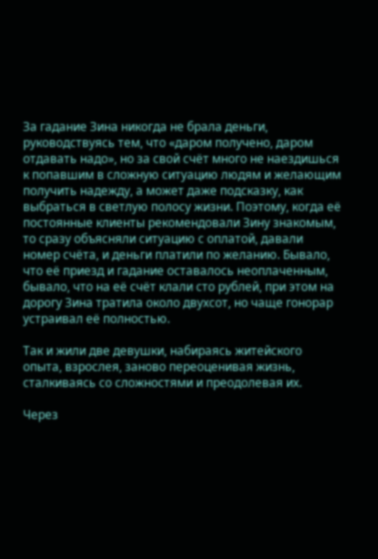За гадание Зина никогда не брала деньги, руководствуясь тем, что «даром получено, даром отдавать надо», но за свой счёт много не наездишься к попавшим в сложную ситуацию людям и желающим получить надежду, а может даже подсказку, как выбраться в светлую полосу жизни. Поэтому, когда её постоянные клиенты рекомендовали Зину знакомым, то сразу объясняли ситуацию с оплатой, давали номер счёта, и деньги платили по желанию. Бывало, что её приезд и гадание оставалось неоплаченным, бывало, что на её счёт клали сто рублей, при этом на дорогу Зина тратила около двухсот, но чаще гонорар устраивал её полностью.

Так и жили две девушки, набираясь житейского опыта, взрослея, заново переоценивая жизнь, сталкиваясь со сложностями и преодолевая их.

Через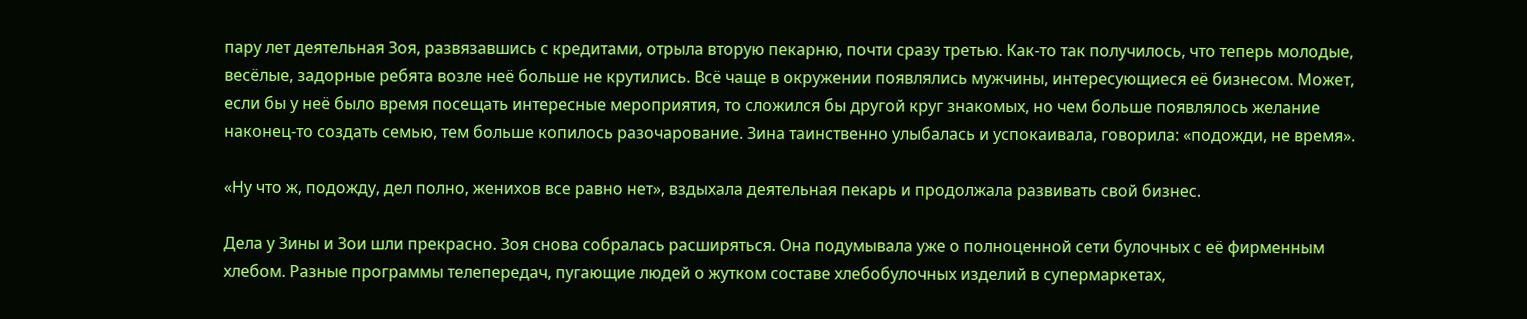пару лет деятельная Зоя, развязавшись с кредитами, отрыла вторую пекарню, почти сразу третью. Как-то так получилось, что теперь молодые, весёлые, задорные ребята возле неё больше не крутились. Всё чаще в окружении появлялись мужчины, интересующиеся её бизнесом. Может, если бы у неё было время посещать интересные мероприятия, то сложился бы другой круг знакомых, но чем больше появлялось желание наконец-то создать семью, тем больше копилось разочарование. Зина таинственно улыбалась и успокаивала, говорила: «подожди, не время».

«Ну что ж, подожду, дел полно, женихов все равно нет», вздыхала деятельная пекарь и продолжала развивать свой бизнес.

Дела у Зины и Зои шли прекрасно. Зоя снова собралась расширяться. Она подумывала уже о полноценной сети булочных с её фирменным хлебом. Разные программы телепередач, пугающие людей о жутком составе хлебобулочных изделий в супермаркетах,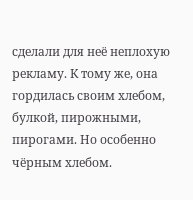сделали для неё неплохую рекламу. К тому же, она гордилась своим хлебом, булкой, пирожными, пирогами. Но особенно чёрным хлебом.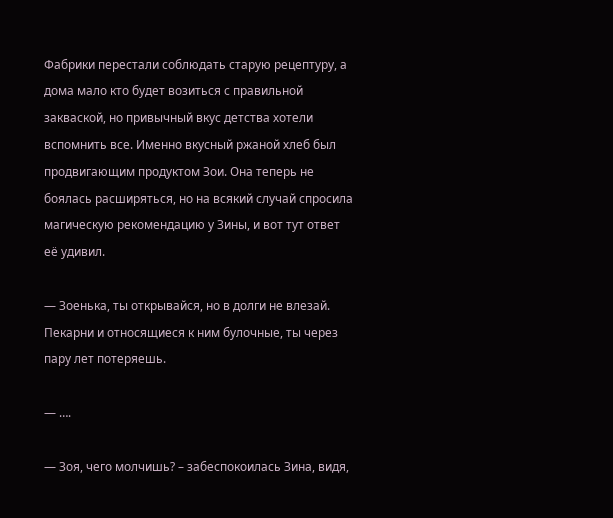Фабрики перестали соблюдать старую рецептуру, а дома мало кто будет возиться с правильной закваской, но привычный вкус детства хотели вспомнить все. Именно вкусный ржаной хлеб был продвигающим продуктом Зои. Она теперь не боялась расширяться, но на всякий случай спросила магическую рекомендацию у Зины, и вот тут ответ её удивил.

— Зоенька, ты открывайся, но в долги не влезай. Пекарни и относящиеся к ним булочные, ты через пару лет потеряешь.

— ….

— Зоя, чего молчишь? – забеспокоилась Зина, видя,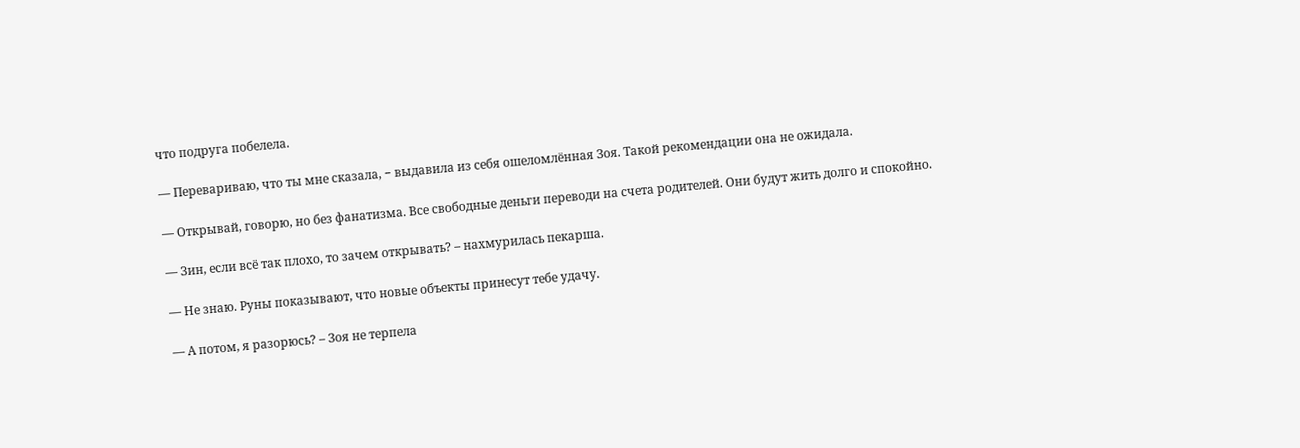что подруга побелела.

— Перевариваю, что ты мне сказала, − выдавила из себя ошеломлённая Зоя. Такой рекомендации она не ожидала.

— Открывай, говорю, но без фанатизма. Все свободные деньги переводи на счета родителей. Они будут жить долго и спокойно.

— Зин, если всё так плохо, то зачем открывать? – нахмурилась пекарша.

— Не знаю. Руны показывают, что новые объекты принесут тебе удачу.

— А потом, я разорюсь? – Зоя не терпела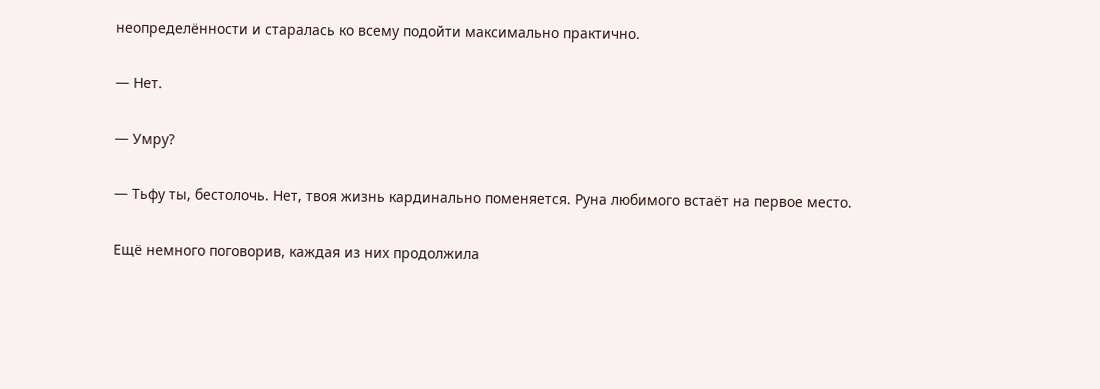неопределённости и старалась ко всему подойти максимально практично.

— Нет.

— Умру?

— Тьфу ты, бестолочь. Нет, твоя жизнь кардинально поменяется. Руна любимого встаёт на первое место.

Ещё немного поговорив, каждая из них продолжила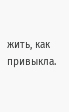жить, как привыкла.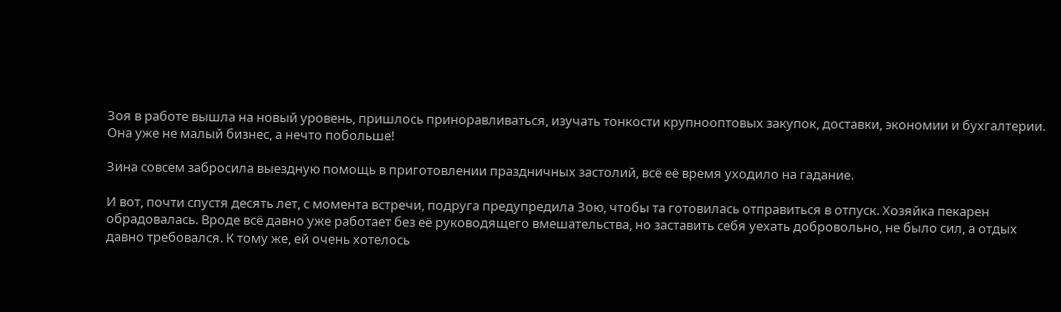Зоя в работе вышла на новый уровень, пришлось приноравливаться, изучать тонкости крупнооптовых закупок, доставки, экономии и бухгалтерии. Она уже не малый бизнес, а нечто побольше!

Зина совсем забросила выездную помощь в приготовлении праздничных застолий, всё её время уходило на гадание.

И вот, почти спустя десять лет, с момента встречи, подруга предупредила Зою, чтобы та готовилась отправиться в отпуск. Хозяйка пекарен обрадовалась. Вроде всё давно уже работает без её руководящего вмешательства, но заставить себя уехать добровольно, не было сил, а отдых давно требовался. К тому же, ей очень хотелось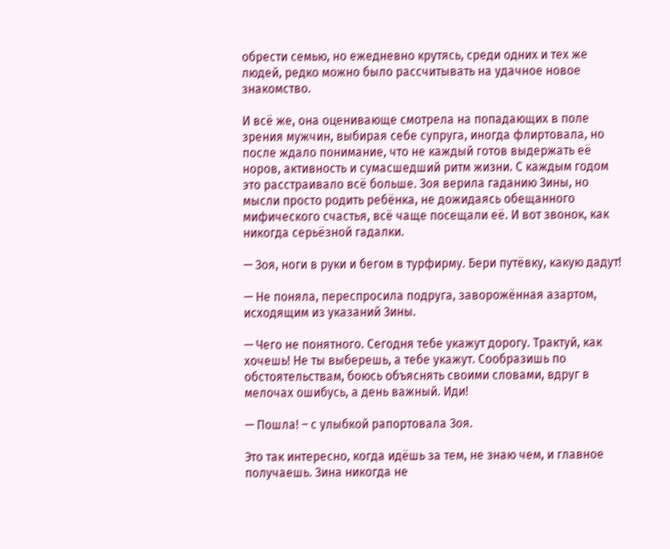обрести семью, но ежедневно крутясь, среди одних и тех же людей, редко можно было рассчитывать на удачное новое знакомство.

И всё же, она оценивающе смотрела на попадающих в поле зрения мужчин, выбирая себе супруга, иногда флиртовала, но после ждало понимание, что не каждый готов выдержать её норов, активность и сумасшедший ритм жизни. С каждым годом это расстраивало всё больше. Зоя верила гаданию Зины, но мысли просто родить ребёнка, не дожидаясь обещанного мифического счастья, всё чаще посещали её. И вот звонок, как никогда серьёзной гадалки.

— Зоя, ноги в руки и бегом в турфирму. Бери путёвку, какую дадут!

— Не поняла, переспросила подруга, заворожённая азартом, исходящим из указаний Зины.

— Чего не понятного. Сегодня тебе укажут дорогу. Трактуй, как хочешь! Не ты выберешь, а тебе укажут. Сообразишь по обстоятельствам, боюсь объяснять своими словами, вдруг в мелочах ошибусь, а день важный. Иди!

— Пошла! – с улыбкой рапортовала Зоя.

Это так интересно, когда идёшь за тем, не знаю чем, и главное получаешь. Зина никогда не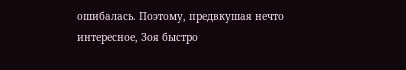ошибалась. Поэтому, предвкушая нечто интересное, Зоя быстро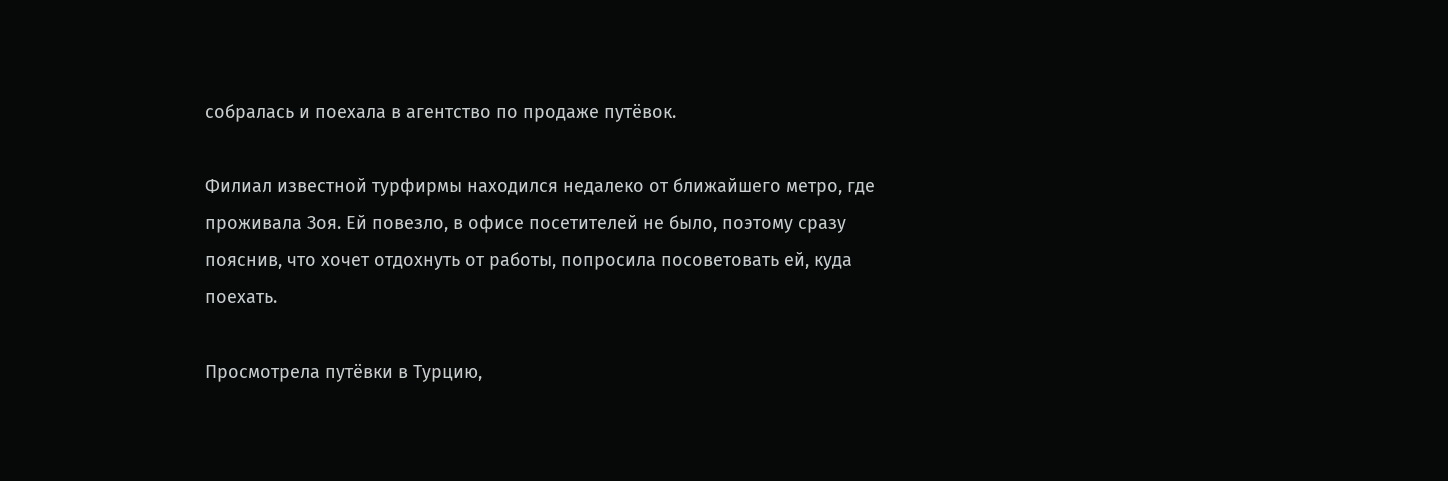собралась и поехала в агентство по продаже путёвок.

Филиал известной турфирмы находился недалеко от ближайшего метро, где проживала Зоя. Ей повезло, в офисе посетителей не было, поэтому сразу пояснив, что хочет отдохнуть от работы, попросила посоветовать ей, куда поехать.

Просмотрела путёвки в Турцию,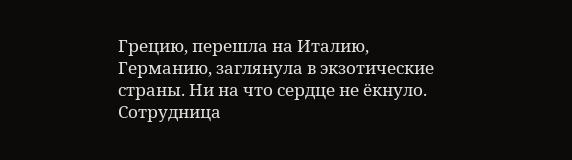Грецию, перешла на Италию, Германию, заглянула в экзотические страны. Ни на что сердце не ёкнуло. Сотрудница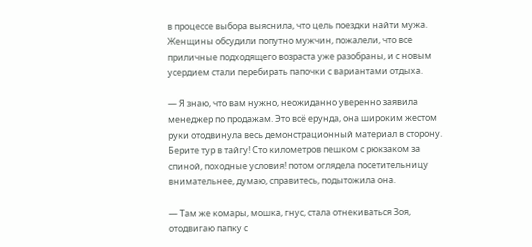в процессе выбора выяснила, что цель поездки найти мужа. Женщины обсудили попутно мужчин, пожалели, что все приличные подходящего возраста уже разобраны, и с новым усердием стали перебирать папочки с вариантами отдыха.

— Я знаю, что вам нужно, неожиданно уверенно заявила менеджер по продажам. Это всё ерунда, она широким жестом руки отодвинула весь демонстрационный материал в сторону. Берите тур в тайгу! Сто километров пешком с рюкзаком за спиной, походные условия! потом оглядела посетительницу внимательнее, думаю, справитесь, подытожила она.

— Там же комары, мошка, гнус, стала отнекиваться Зоя, отодвигаю папку с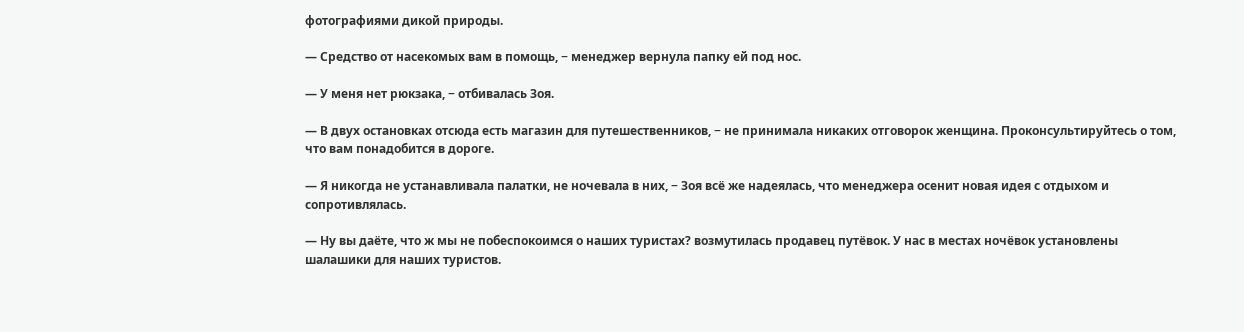фотографиями дикой природы.

— Средство от насекомых вам в помощь, − менеджер вернула папку ей под нос.

— У меня нет рюкзака, − отбивалась Зоя.

— В двух остановках отсюда есть магазин для путешественников, − не принимала никаких отговорок женщина. Проконсультируйтесь о том, что вам понадобится в дороге.

— Я никогда не устанавливала палатки, не ночевала в них, − Зоя всё же надеялась, что менеджера осенит новая идея с отдыхом и сопротивлялась.

— Ну вы даёте, что ж мы не побеспокоимся о наших туристах? возмутилась продавец путёвок. У нас в местах ночёвок установлены шалашики для наших туристов.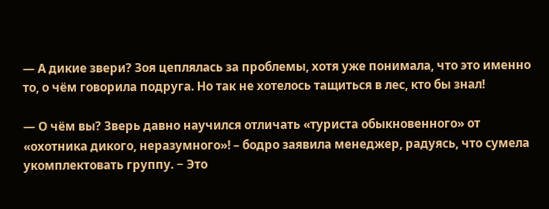— А дикие звери? Зоя цеплялась за проблемы, хотя уже понимала, что это именно то, о чём говорила подруга. Но так не хотелось тащиться в лес, кто бы знал!

— О чём вы? Зверь давно научился отличать «туриста обыкновенного» от «охотника дикого, неразумного»! – бодро заявила менеджер, радуясь, что сумела укомплектовать группу. − Это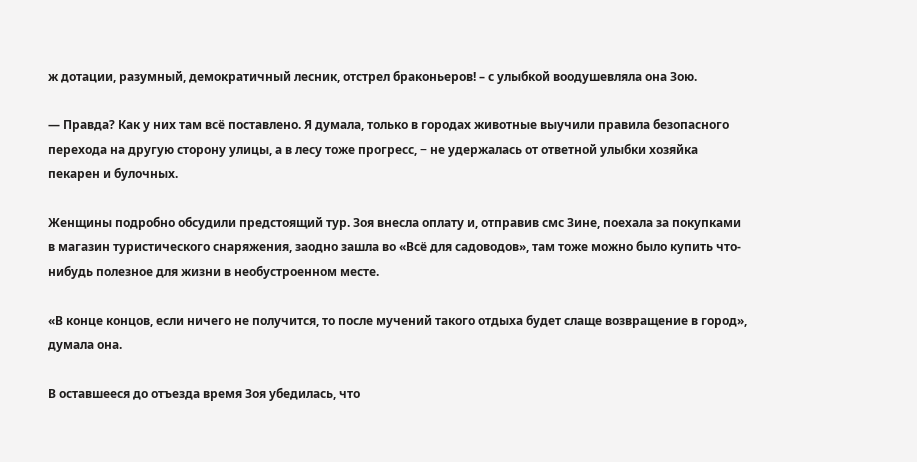ж дотации, разумный, демократичный лесник, отстрел браконьеров! – с улыбкой воодушевляла она Зою.

— Правда? Как у них там всё поставлено. Я думала, только в городах животные выучили правила безопасного перехода на другую сторону улицы, а в лесу тоже прогресс, − не удержалась от ответной улыбки хозяйка пекарен и булочных.

Женщины подробно обсудили предстоящий тур. Зоя внесла оплату и, отправив смс Зине, поехала за покупками в магазин туристического снаряжения, заодно зашла во «Всё для садоводов», там тоже можно было купить что-нибудь полезное для жизни в необустроенном месте.

«В конце концов, если ничего не получится, то после мучений такого отдыха будет слаще возвращение в город», думала она.

В оставшееся до отъезда время Зоя убедилась, что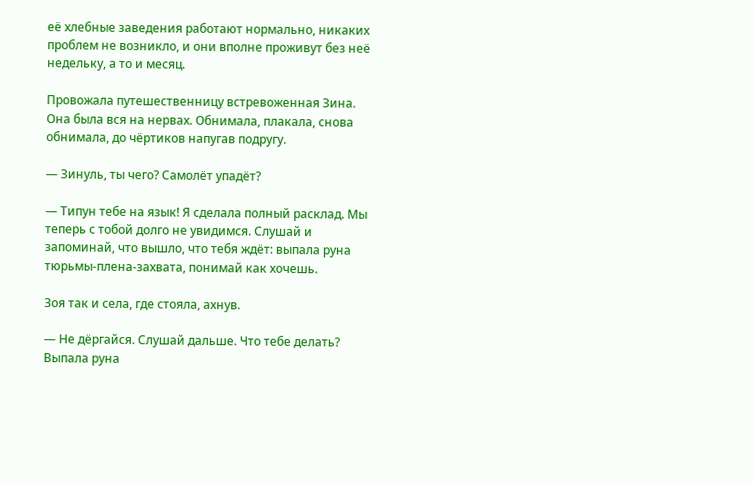её хлебные заведения работают нормально, никаких проблем не возникло, и они вполне проживут без неё недельку, а то и месяц.

Провожала путешественницу встревоженная Зина. Она была вся на нервах. Обнимала, плакала, снова обнимала, до чёртиков напугав подругу.

— Зинуль, ты чего? Самолёт упадёт?

— Типун тебе на язык! Я сделала полный расклад. Мы теперь с тобой долго не увидимся. Слушай и запоминай, что вышло, что тебя ждёт: выпала руна тюрьмы-плена-захвата, понимай как хочешь.

Зоя так и села, где стояла, ахнув.

— Не дёргайся. Слушай дальше. Что тебе делать? Выпала руна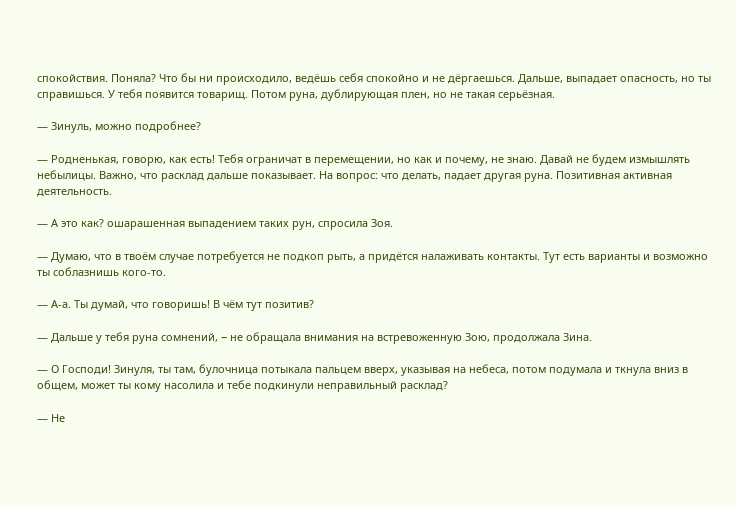спокойствия. Поняла? Что бы ни происходило, ведёшь себя спокойно и не дёргаешься. Дальше, выпадает опасность, но ты справишься. У тебя появится товарищ. Потом руна, дублирующая плен, но не такая серьёзная.

— Зинуль, можно подробнее?

— Родненькая, говорю, как есть! Тебя ограничат в перемещении, но как и почему, не знаю. Давай не будем измышлять небылицы. Важно, что расклад дальше показывает. На вопрос: что делать, падает другая руна. Позитивная активная деятельность.

— А это как? ошарашенная выпадением таких рун, спросила Зоя.

— Думаю, что в твоём случае потребуется не подкоп рыть, а придётся налаживать контакты. Тут есть варианты и возможно ты соблазнишь кого-то.

— А-а. Ты думай, что говоришь! В чём тут позитив?

— Дальше у тебя руна сомнений, − не обращала внимания на встревоженную Зою, продолжала Зина.

— О Господи! Зинуля, ты там, булочница потыкала пальцем вверх, указывая на небеса, потом подумала и ткнула вниз в общем, может ты кому насолила и тебе подкинули неправильный расклад?

— Не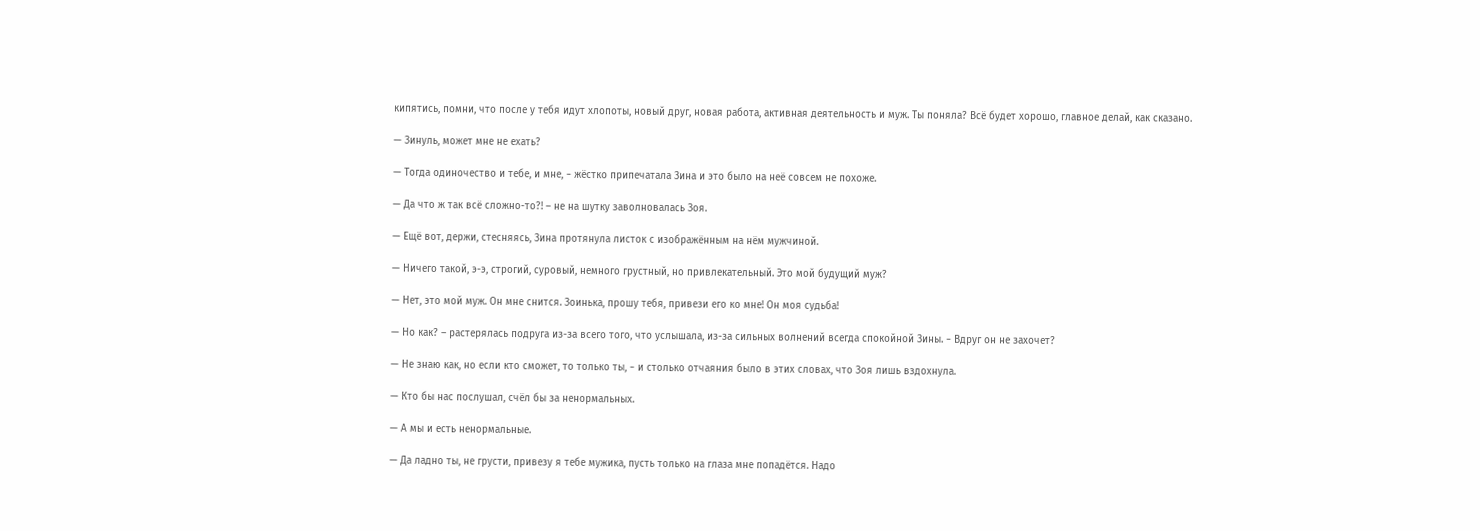кипятись, помни, что после у тебя идут хлопоты, новый друг, новая работа, активная деятельность и муж. Ты поняла? Всё будет хорошо, главное делай, как сказано.

— Зинуль, может мне не ехать?

— Тогда одиночество и тебе, и мне, − жёстко припечатала Зина и это было на неё совсем не похоже.

— Да что ж так всё сложно-то?! – не на шутку заволновалась Зоя.

— Ещё вот, держи, стесняясь, Зина протянула листок с изображённым на нём мужчиной.

— Ничего такой, э-э, строгий, суровый, немного грустный, но привлекательный. Это мой будущий муж?

— Нет, это мой муж. Он мне снится. Зоинька, прошу тебя, привези его ко мне! Он моя судьба!

— Но как? – растерялась подруга из-за всего того, что услышала, из-за сильных волнений всегда спокойной Зины. − Вдруг он не захочет?

— Не знаю как, но если кто сможет, то только ты, − и столько отчаяния было в этих словах, что Зоя лишь вздохнула.

— Кто бы нас послушал, счёл бы за ненормальных.

— А мы и есть ненормальные.

— Да ладно ты, не грусти, привезу я тебе мужика, пусть только на глаза мне попадётся. Надо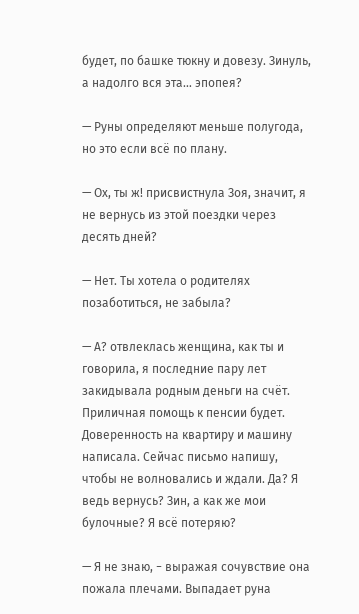будет, по башке тюкну и довезу. Зинуль, а надолго вся эта… эпопея?

— Руны определяют меньше полугода, но это если всё по плану.

— Ох, ты ж! присвистнула Зоя, значит, я не вернусь из этой поездки через десять дней?

— Нет. Ты хотела о родителях позаботиться, не забыла?

— А? отвлеклась женщина, как ты и говорила, я последние пару лет закидывала родным деньги на счёт. Приличная помощь к пенсии будет. Доверенность на квартиру и машину написала. Сейчас письмо напишу, чтобы не волновались и ждали. Да? Я ведь вернусь? Зин, а как же мои булочные? Я всё потеряю?

— Я не знаю, − выражая сочувствие она пожала плечами. Выпадает руна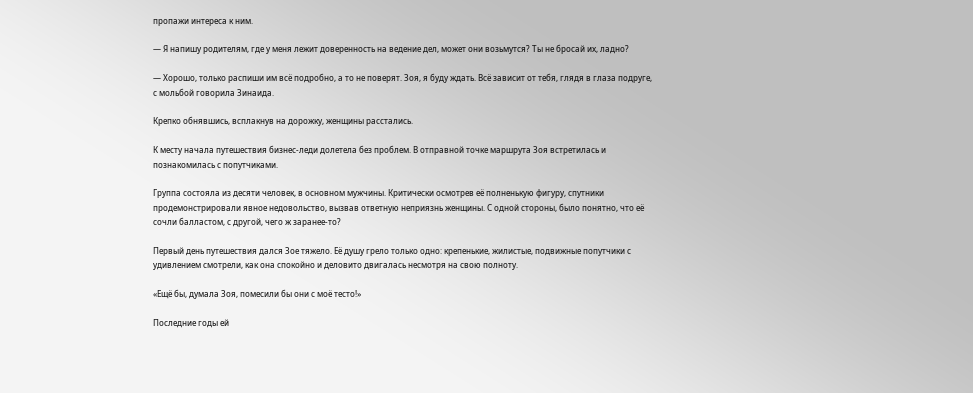пропажи интереса к ним.

— Я напишу родителям, где у меня лежит доверенность на ведение дел, может они возьмутся? Ты не бросай их, ладно?

— Хорошо, только распиши им всё подробно, а то не поверят. Зоя, я буду ждать. Всё зависит от тебя, глядя в глаза подруге, с мольбой говорила Зинаида.

Крепко обнявшись, всплакнув на дорожку, женщины расстались.

К месту начала путешествия бизнес-леди долетела без проблем. В отправной точке маршрута Зоя встретилась и познакомилась с попутчиками.

Группа состояла из десяти человек, в основном мужчины. Критически осмотрев её полненькую фигуру, спутники продемонстрировали явное недовольство, вызвав ответную неприязнь женщины. С одной стороны, было понятно, что её сочли балластом, с другой, чего ж заранее-то?

Первый день путешествия дался Зое тяжело. Её душу грело только одно: крепенькие, жилистые, подвижные попутчики с удивлением смотрели, как она спокойно и деловито двигалась несмотря на свою полноту.

«Ещё бы, думала Зоя, помесили бы они с моё тесто!»

Последние годы ей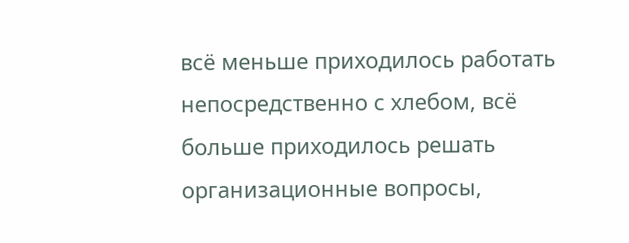всё меньше приходилось работать непосредственно с хлебом, всё больше приходилось решать организационные вопросы,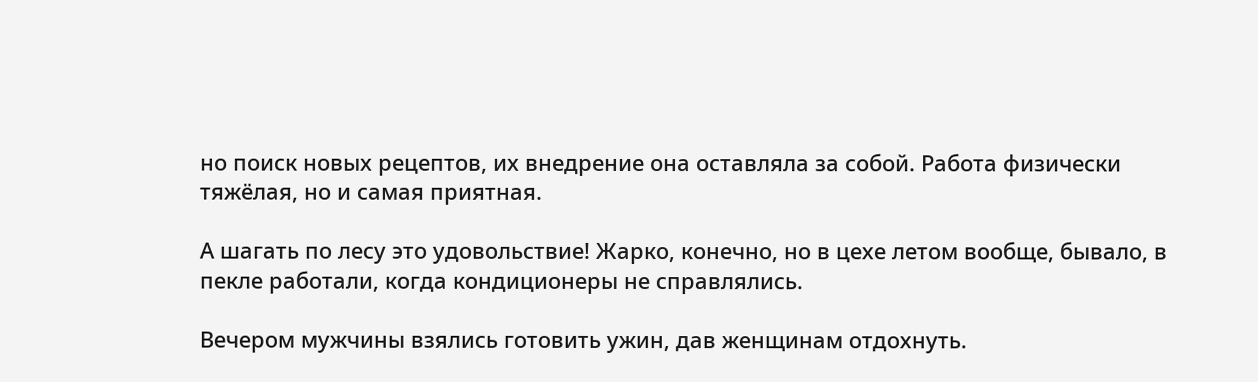но поиск новых рецептов, их внедрение она оставляла за собой. Работа физически тяжёлая, но и самая приятная.

А шагать по лесу это удовольствие! Жарко, конечно, но в цехе летом вообще, бывало, в пекле работали, когда кондиционеры не справлялись.

Вечером мужчины взялись готовить ужин, дав женщинам отдохнуть.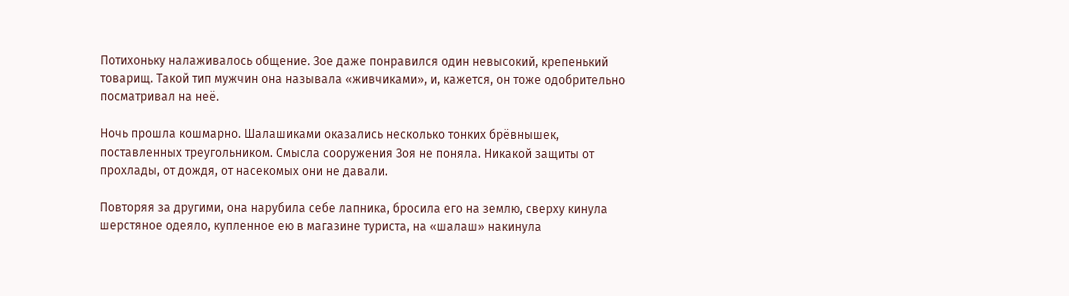Потихоньку налаживалось общение. Зое даже понравился один невысокий, крепенький товарищ. Такой тип мужчин она называла «живчиками», и, кажется, он тоже одобрительно посматривал на неё.

Ночь прошла кошмарно. Шалашиками оказались несколько тонких брёвнышек, поставленных треугольником. Смысла сооружения Зоя не поняла. Никакой защиты от прохлады, от дождя, от насекомых они не давали.

Повторяя за другими, она нарубила себе лапника, бросила его на землю, сверху кинула шерстяное одеяло, купленное ею в магазине туриста, на «шалаш» накинула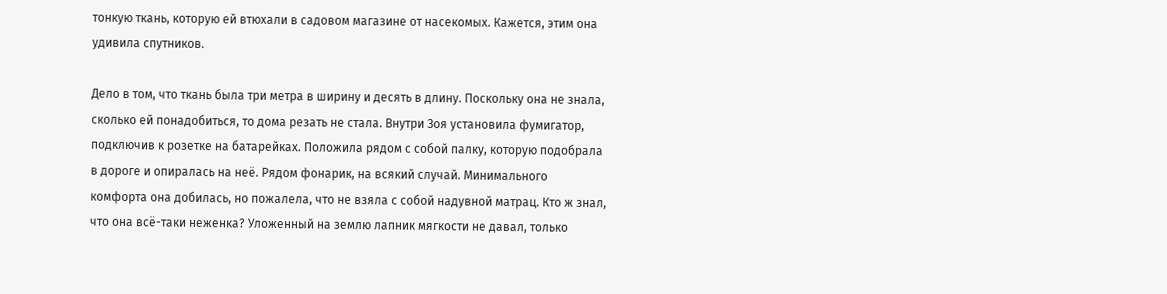тонкую ткань, которую ей втюхали в садовом магазине от насекомых. Кажется, этим она удивила спутников.

Дело в том, что ткань была три метра в ширину и десять в длину. Поскольку она не знала, сколько ей понадобиться, то дома резать не стала. Внутри Зоя установила фумигатор, подключив к розетке на батарейках. Положила рядом с собой палку, которую подобрала в дороге и опиралась на неё. Рядом фонарик, на всякий случай. Минимального комфорта она добилась, но пожалела, что не взяла с собой надувной матрац. Кто ж знал, что она всё-таки неженка? Уложенный на землю лапник мягкости не давал, только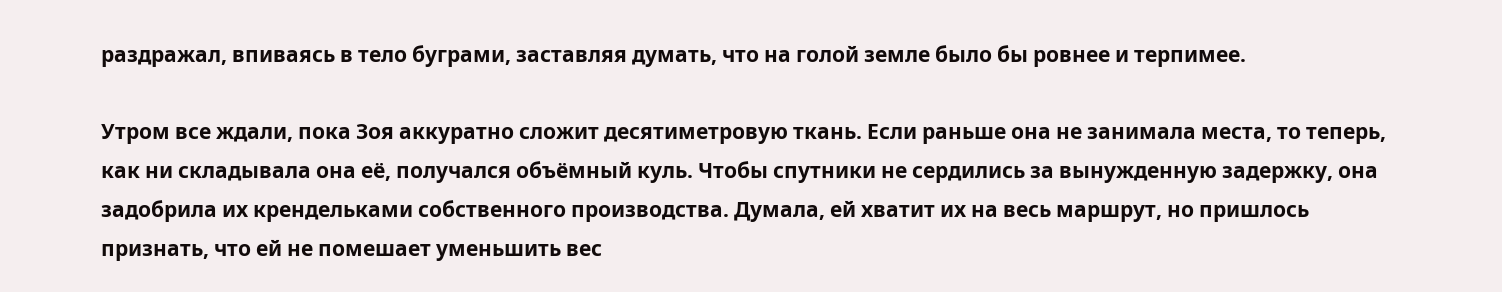раздражал, впиваясь в тело буграми, заставляя думать, что на голой земле было бы ровнее и терпимее.

Утром все ждали, пока Зоя аккуратно сложит десятиметровую ткань. Если раньше она не занимала места, то теперь, как ни складывала она её, получался объёмный куль. Чтобы спутники не сердились за вынужденную задержку, она задобрила их крендельками собственного производства. Думала, ей хватит их на весь маршрут, но пришлось признать, что ей не помешает уменьшить вес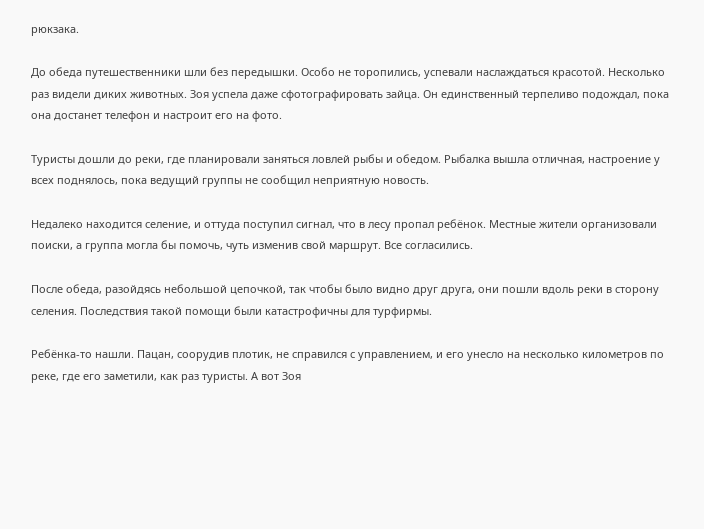рюкзака.

До обеда путешественники шли без передышки. Особо не торопились, успевали наслаждаться красотой. Несколько раз видели диких животных. Зоя успела даже сфотографировать зайца. Он единственный терпеливо подождал, пока она достанет телефон и настроит его на фото.

Туристы дошли до реки, где планировали заняться ловлей рыбы и обедом. Рыбалка вышла отличная, настроение у всех поднялось, пока ведущий группы не сообщил неприятную новость.

Недалеко находится селение, и оттуда поступил сигнал, что в лесу пропал ребёнок. Местные жители организовали поиски, а группа могла бы помочь, чуть изменив свой маршрут. Все согласились.

После обеда, разойдясь небольшой цепочкой, так чтобы было видно друг друга, они пошли вдоль реки в сторону селения. Последствия такой помощи были катастрофичны для турфирмы.

Ребёнка-то нашли. Пацан, соорудив плотик, не справился с управлением, и его унесло на несколько километров по реке, где его заметили, как раз туристы. А вот Зоя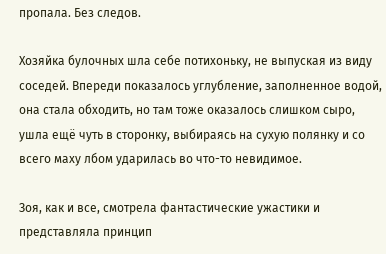пропала. Без следов.

Хозяйка булочных шла себе потихоньку, не выпуская из виду соседей. Впереди показалось углубление, заполненное водой, она стала обходить, но там тоже оказалось слишком сыро, ушла ещё чуть в сторонку, выбираясь на сухую полянку и со всего маху лбом ударилась во что-то невидимое.

Зоя, как и все, смотрела фантастические ужастики и представляла принцип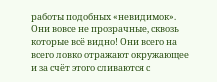работы подобных «невидимок». Они вовсе не прозрачные, сквозь которые всё видно! Они всего на всего ловко отражают окружающее и за счёт этого сливаются с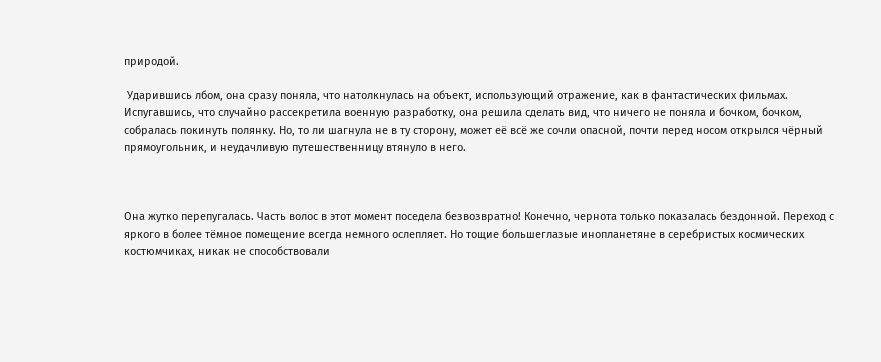природой.

 Ударившись лбом, она сразу поняла, что натолкнулась на объект, использующий отражение, как в фантастических фильмах. Испугавшись, что случайно рассекретила военную разработку, она решила сделать вид, что ничего не поняла и бочком, бочком, собралась покинуть полянку. Но, то ли шагнула не в ту сторону, может её всё же сочли опасной, почти перед носом открылся чёрный прямоугольник, и неудачливую путешественницу втянуло в него.



Она жутко перепугалась. Часть волос в этот момент поседела безвозвратно! Конечно, чернота только показалась бездонной. Переход с яркого в более тёмное помещение всегда немного ослепляет. Но тощие большеглазые инопланетяне в серебристых космических костюмчиках, никак не способствовали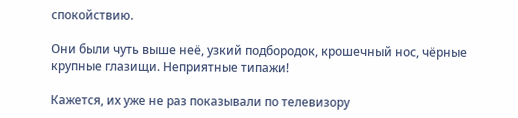спокойствию.

Они были чуть выше неё, узкий подбородок, крошечный нос, чёрные крупные глазищи. Неприятные типажи!

Кажется, их уже не раз показывали по телевизору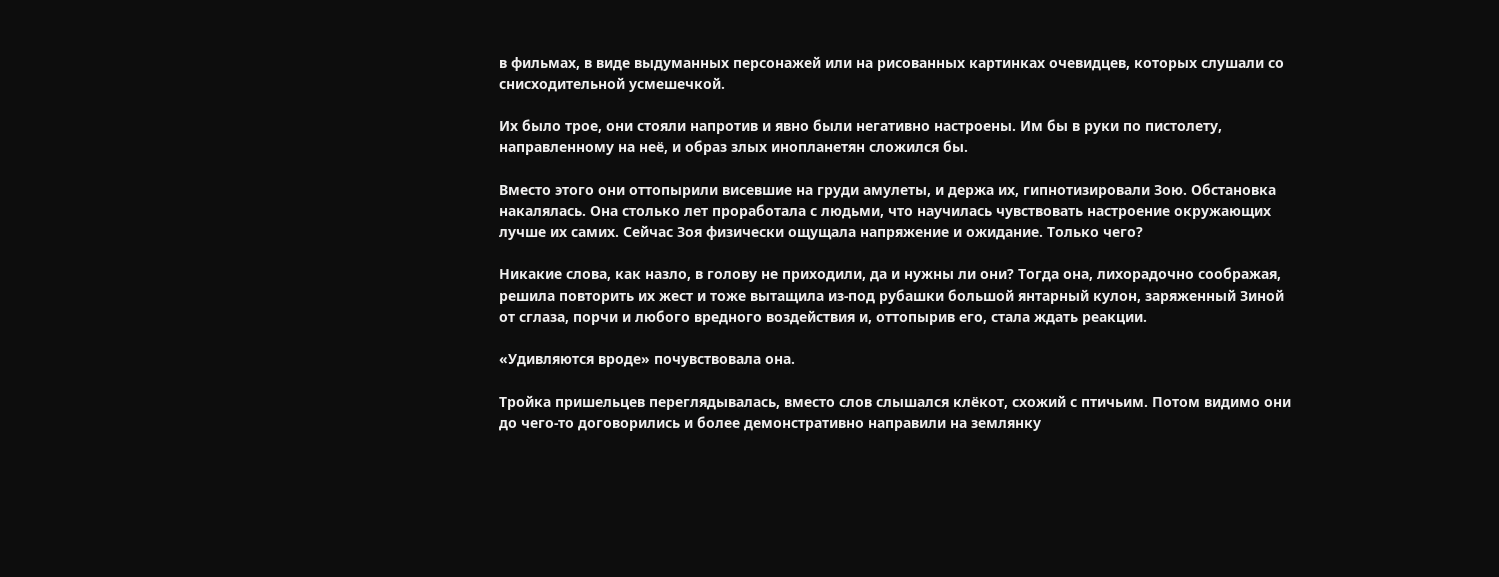в фильмах, в виде выдуманных персонажей или на рисованных картинках очевидцев, которых слушали со снисходительной усмешечкой.

Их было трое, они стояли напротив и явно были негативно настроены. Им бы в руки по пистолету, направленному на неё, и образ злых инопланетян сложился бы.

Вместо этого они оттопырили висевшие на груди амулеты, и держа их, гипнотизировали Зою. Обстановка накалялась. Она столько лет проработала с людьми, что научилась чувствовать настроение окружающих лучше их самих. Сейчас Зоя физически ощущала напряжение и ожидание. Только чего?

Никакие слова, как назло, в голову не приходили, да и нужны ли они? Тогда она, лихорадочно соображая, решила повторить их жест и тоже вытащила из-под рубашки большой янтарный кулон, заряженный Зиной от сглаза, порчи и любого вредного воздействия и, оттопырив его, стала ждать реакции.

«Удивляются вроде» почувствовала она.

Тройка пришельцев переглядывалась, вместо слов слышался клёкот, схожий с птичьим. Потом видимо они до чего-то договорились и более демонстративно направили на землянку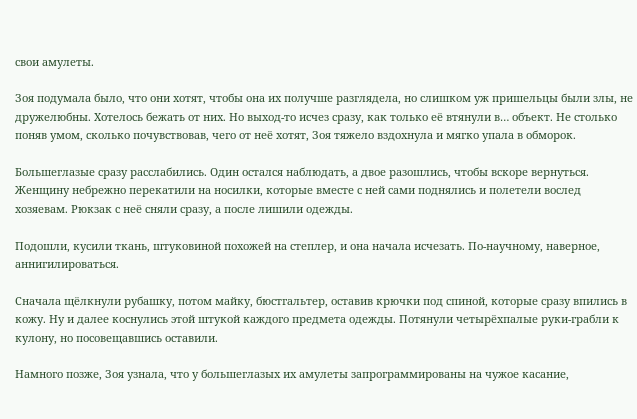свои амулеты.

Зоя подумала было, что они хотят, чтобы она их получше разглядела, но слишком уж пришельцы были злы, не дружелюбны. Хотелось бежать от них. Но выход-то исчез сразу, как только её втянули в… объект. Не столько поняв умом, сколько почувствовав, чего от неё хотят, Зоя тяжело вздохнула и мягко упала в обморок.

Большеглазые сразу расслабились. Один остался наблюдать, а двое разошлись, чтобы вскоре вернуться. Женщину небрежно перекатили на носилки, которые вместе с ней сами поднялись и полетели вослед хозяевам. Рюкзак с неё сняли сразу, а после лишили одежды.

Подошли, кусили ткань, штуковиной похожей на степлер, и она начала исчезать. По-научному, наверное, аннигилироваться.

Сначала щёлкнули рубашку, потом майку, бюстгальтер, оставив крючки под спиной, которые сразу впились в кожу. Ну и далее коснулись этой штукой каждого предмета одежды. Потянули четырёхпалые руки-грабли к кулону, но посовещавшись оставили.

Намного позже, Зоя узнала, что у большеглазых их амулеты запрограммированы на чужое касание,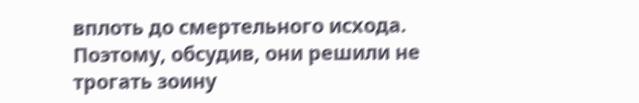вплоть до смертельного исхода. Поэтому, обсудив, они решили не трогать зоину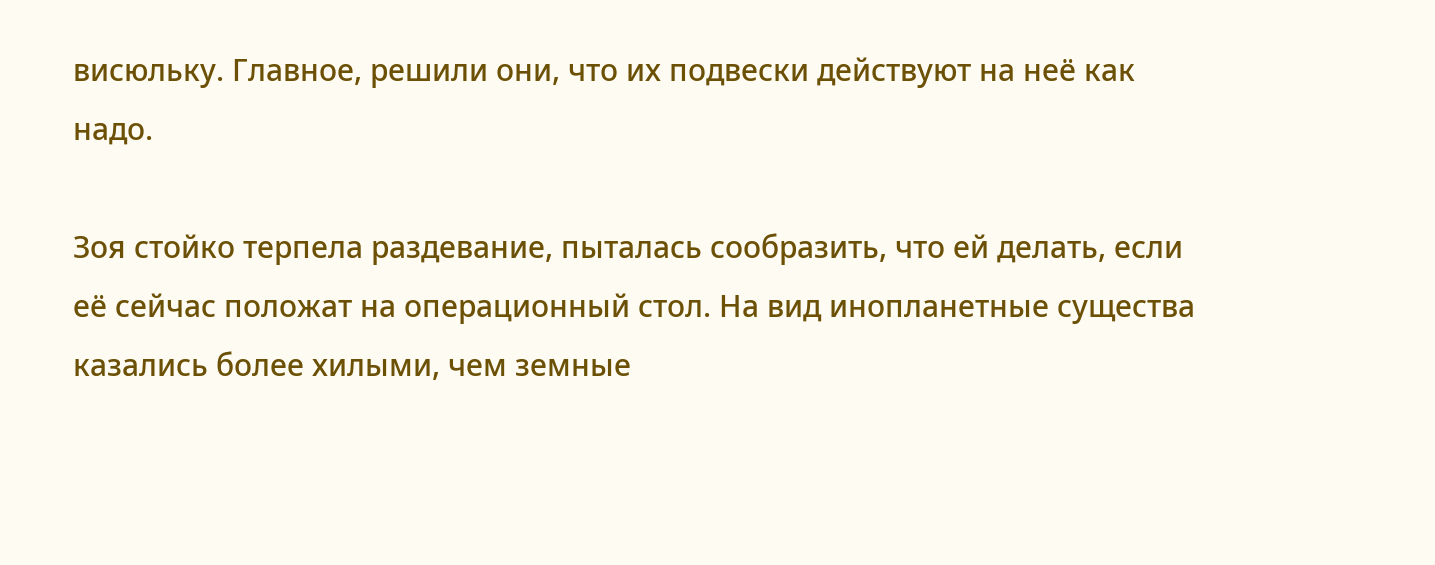висюльку. Главное, решили они, что их подвески действуют на неё как надо.

Зоя стойко терпела раздевание, пыталась сообразить, что ей делать, если её сейчас положат на операционный стол. На вид инопланетные существа казались более хилыми, чем земные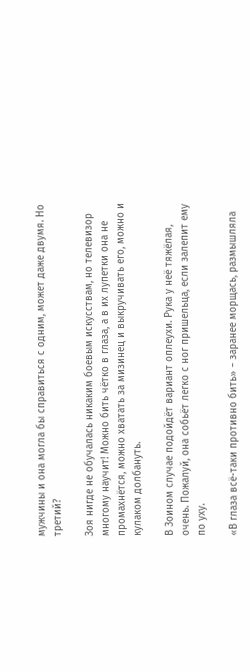мужчины и она могла бы справиться с одним, может даже двумя. Но третий?

Зоя нигде не обучалась никаким боевым искусствам, но телевизор многому научит! Можно бить чётко в глаза, а в их лупетки она не промахнётся, можно хватать за мизинец и выкручивать его, можно и кулаком долбануть.

В Зоином случае подойдёт вариант оплеухи. Рука у неё тяжёлая, очень. Пожалуй, она собьёт легко с ног пришельца, если залепит ему по уху.

«В глаза всё-таки противно бить» − заранее морщась, размышляла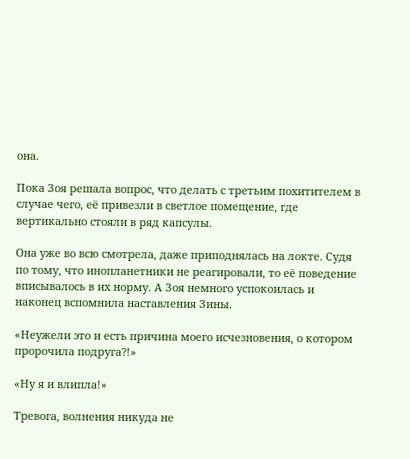она.

Пока Зоя решала вопрос, что делать с третьим похитителем в случае чего, её привезли в светлое помещение, где вертикально стояли в ряд капсулы.

Она уже во всю смотрела, даже приподнялась на локте. Судя по тому, что инопланетники не реагировали, то её поведение вписывалось в их норму. А Зоя немного успокоилась и наконец вспомнила наставления Зины.

«Неужели это и есть причина моего исчезновения, о котором пророчила подруга?!»

«Ну я и влипла!»

Тревога, волнения никуда не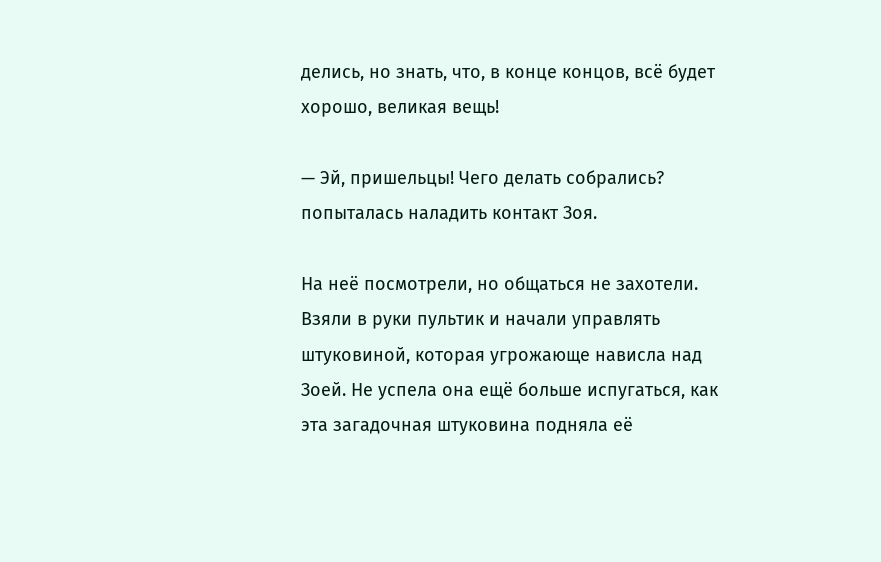делись, но знать, что, в конце концов, всё будет хорошо, великая вещь!

— Эй, пришельцы! Чего делать собрались? попыталась наладить контакт Зоя.

На неё посмотрели, но общаться не захотели. Взяли в руки пультик и начали управлять штуковиной, которая угрожающе нависла над Зоей. Не успела она ещё больше испугаться, как эта загадочная штуковина подняла её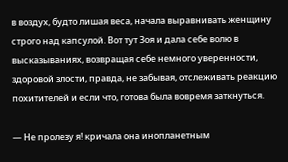в воздух, будто лишая веса, начала выравнивать женщину строго над капсулой. Вот тут Зоя и дала себе волю в высказываниях, возвращая себе немного уверенности, здоровой злости, правда, не забывая, отслеживать реакцию похитителей и если что, готова была вовремя заткнуться.

— Не пролезу я! кричала она инопланетным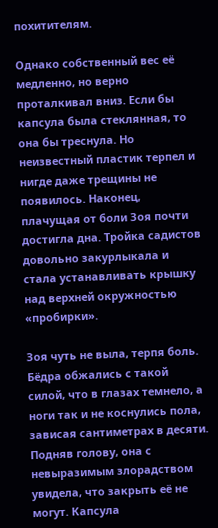похитителям.

Однако собственный вес её медленно, но верно проталкивал вниз. Если бы капсула была стеклянная, то она бы треснула. Но неизвестный пластик терпел и нигде даже трещины не появилось. Наконец, плачущая от боли Зоя почти достигла дна. Тройка садистов довольно закурлыкала и стала устанавливать крышку над верхней окружностью «пробирки».

Зоя чуть не выла, терпя боль. Бёдра обжались с такой силой, что в глазах темнело, а ноги так и не коснулись пола, зависая сантиметрах в десяти. Подняв голову, она с невыразимым злорадством увидела, что закрыть её не могут. Капсула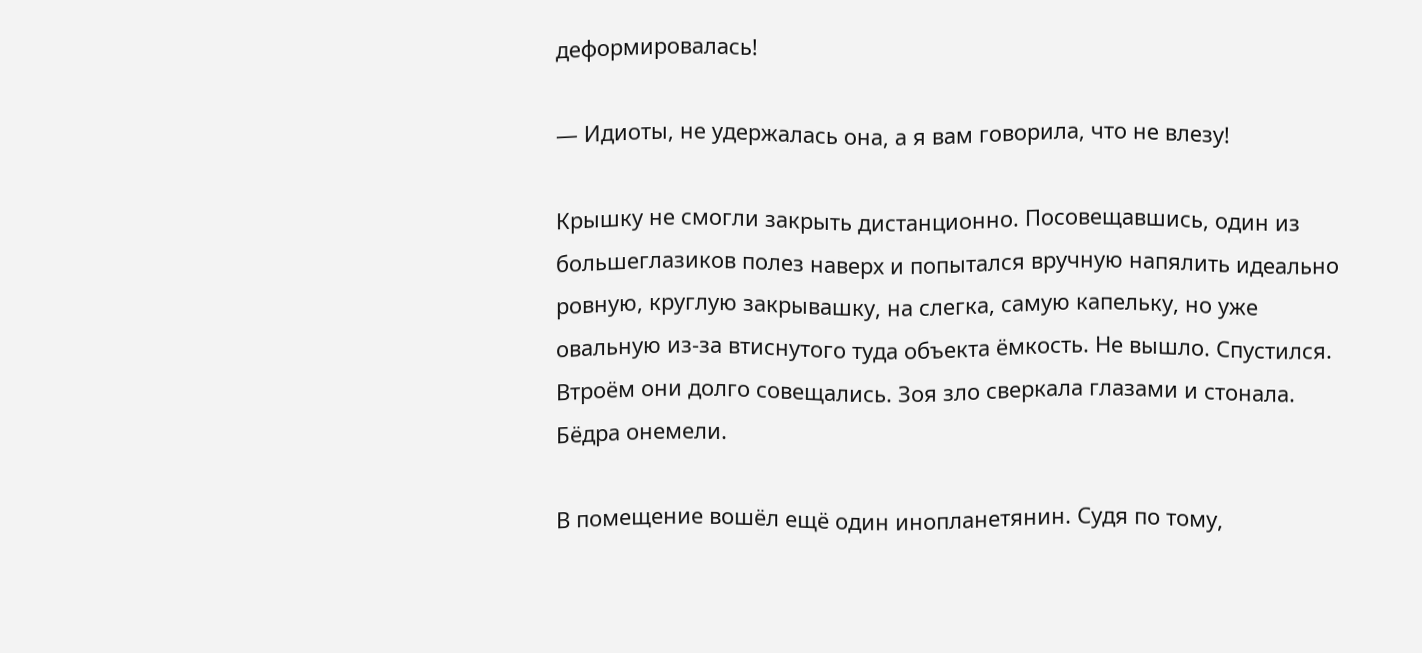деформировалась!

— Идиоты, не удержалась она, а я вам говорила, что не влезу!

Крышку не смогли закрыть дистанционно. Посовещавшись, один из большеглазиков полез наверх и попытался вручную напялить идеально ровную, круглую закрывашку, на слегка, самую капельку, но уже овальную из-за втиснутого туда объекта ёмкость. Не вышло. Спустился. Втроём они долго совещались. Зоя зло сверкала глазами и стонала. Бёдра онемели.

В помещение вошёл ещё один инопланетянин. Судя по тому,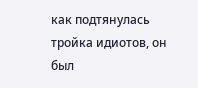как подтянулась тройка идиотов, он был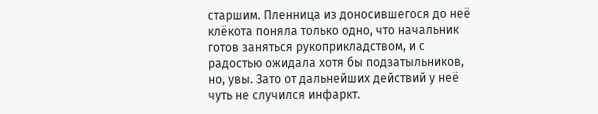старшим. Пленница из доносившегося до неё клёкота поняла только одно, что начальник готов заняться рукоприкладством, и с радостью ожидала хотя бы подзатыльников, но, увы. Зато от дальнейших действий у неё чуть не случился инфаркт.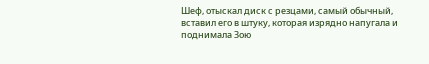Шеф, отыскал диск с резцами, самый обычный, вставил его в штуку, которая изрядно напугала и поднимала Зою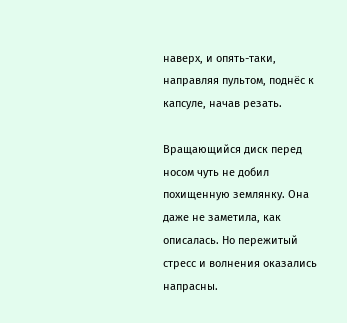наверх, и опять-таки, направляя пультом, поднёс к капсуле, начав резать.

Вращающийся диск перед носом чуть не добил похищенную землянку. Она даже не заметила, как описалась. Но пережитый стресс и волнения оказались напрасны.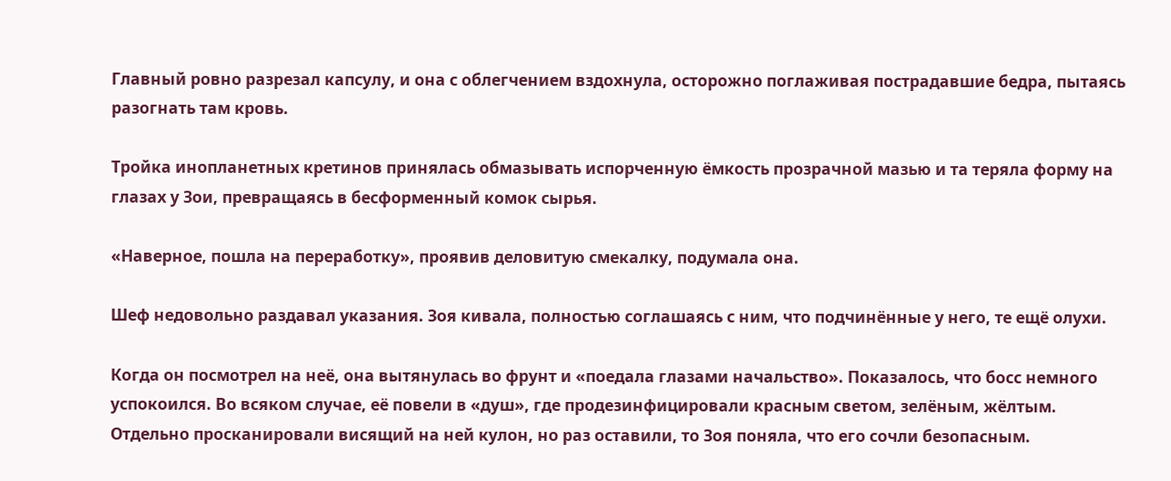Главный ровно разрезал капсулу, и она с облегчением вздохнула, осторожно поглаживая пострадавшие бедра, пытаясь разогнать там кровь.

Тройка инопланетных кретинов принялась обмазывать испорченную ёмкость прозрачной мазью и та теряла форму на глазах у Зои, превращаясь в бесформенный комок сырья.

«Наверное, пошла на переработку», проявив деловитую смекалку, подумала она.

Шеф недовольно раздавал указания. Зоя кивала, полностью соглашаясь с ним, что подчинённые у него, те ещё олухи.

Когда он посмотрел на неё, она вытянулась во фрунт и «поедала глазами начальство». Показалось, что босс немного успокоился. Во всяком случае, её повели в «душ», где продезинфицировали красным светом, зелёным, жёлтым. Отдельно просканировали висящий на ней кулон, но раз оставили, то Зоя поняла, что его сочли безопасным.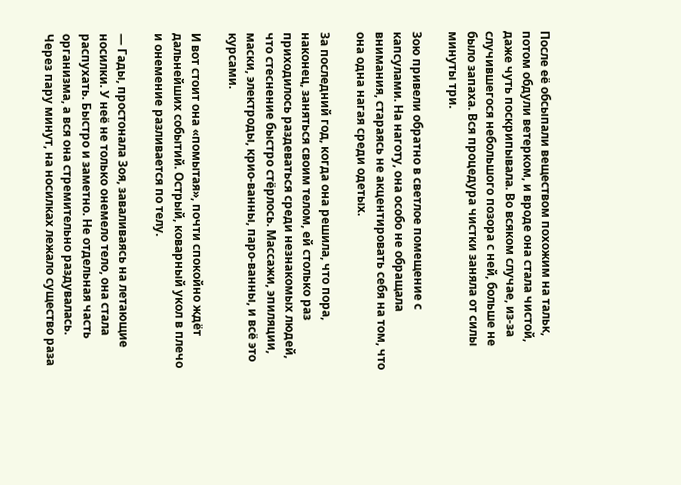После её обсыпали веществом похожим на тальк, потом обдули ветерком, и вроде она стала чистой, даже чуть поскрипывала. Во всяком случае, из-за случившегося небольшого позора с ней, больше не было запаха. Вся процедура чистки заняла от силы минуты три.

Зою привели обратно в светлое помещение с капсулами. На наготу, она особо не обращала внимания, стараясь не акцентировать себя на том, что она одна нагая среди одетых.

За последний год, когда она решила, что пора, наконец, заняться своим телом, ей столько раз приходилось раздеваться среди незнакомых людей, что стеснение быстро стёрлось. Массажи, эпиляции, маски, электроды, крио-ванны, паро-ванны, и всё это курсами.

И вот стоит она «помытая», почти спокойно ждёт дальнейших событий. Острый, коварный укол в плечо и онемение разливается по телу.

— Гады, простонала Зоя, заваливаясь на летающие носилки. У неё не только онемело тело, она стала распухать. Быстро и заметно. Не отдельная часть организма, а вся она стремительно раздувалась. Через пару минут, на носилках лежало существо раза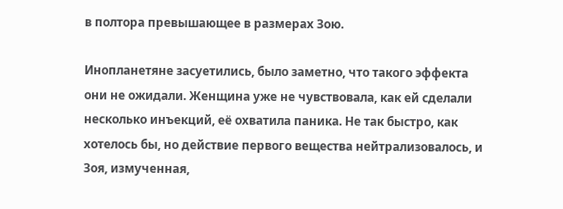в полтора превышающее в размерах Зою.

Инопланетяне засуетились, было заметно, что такого эффекта они не ожидали. Женщина уже не чувствовала, как ей сделали несколько инъекций, её охватила паника. Не так быстро, как хотелось бы, но действие первого вещества нейтрализовалось, и Зоя, измученная,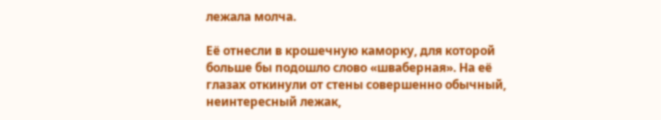лежала молча.

Её отнесли в крошечную каморку, для которой больше бы подошло слово «шваберная». На её глазах откинули от стены совершенно обычный, неинтересный лежак,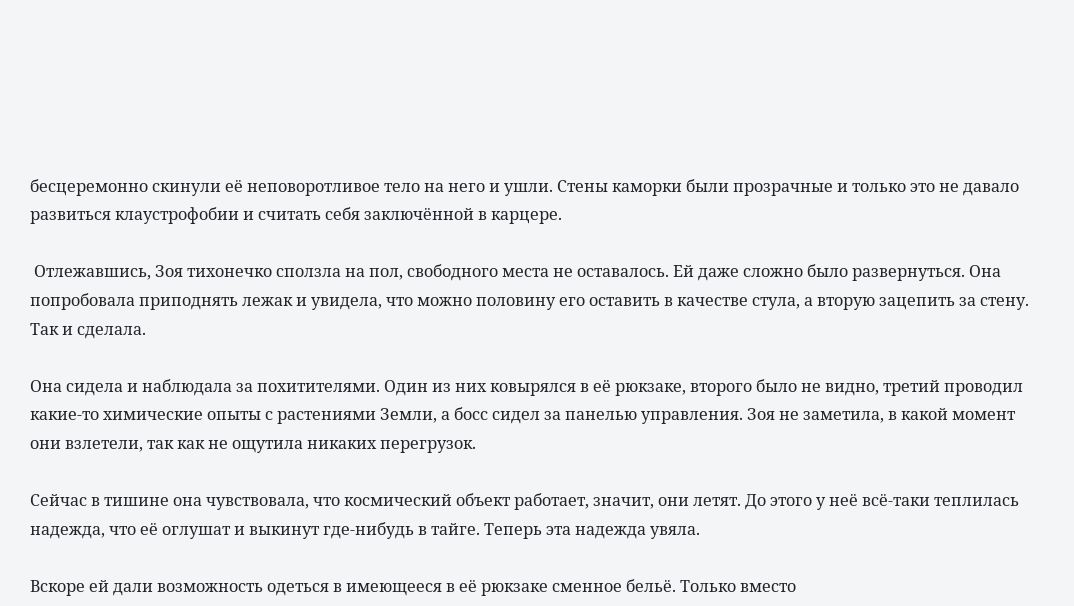бесцеремонно скинули её неповоротливое тело на него и ушли. Стены каморки были прозрачные и только это не давало развиться клаустрофобии и считать себя заключённой в карцере.

 Отлежавшись, Зоя тихонечко сползла на пол, свободного места не оставалось. Ей даже сложно было развернуться. Она попробовала приподнять лежак и увидела, что можно половину его оставить в качестве стула, а вторую зацепить за стену. Так и сделала.

Она сидела и наблюдала за похитителями. Один из них ковырялся в её рюкзаке, второго было не видно, третий проводил какие-то химические опыты с растениями Земли, а босс сидел за панелью управления. Зоя не заметила, в какой момент они взлетели, так как не ощутила никаких перегрузок.

Сейчас в тишине она чувствовала, что космический объект работает, значит, они летят. До этого у неё всё-таки теплилась надежда, что её оглушат и выкинут где-нибудь в тайге. Теперь эта надежда увяла.

Вскоре ей дали возможность одеться в имеющееся в её рюкзаке сменное бельё. Только вместо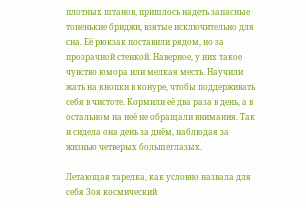плотных штанов, пришлось надеть запасные тоненькие бриджи, взятые исключительно для сна. Её рюкзак поставили рядом, но за прозрачной стенкой. Наверное, у них такое чувство юмора или мелкая месть. Научили жать на кнопки в конуре, чтобы поддерживать себя в чистоте. Кормили её два раза в день, а в остальном на неё не обращали внимания. Так и сидела она день за днём, наблюдая за жизнью четверых большеглазых.

Летающая тарелка, как условно назвала для себя Зоя космический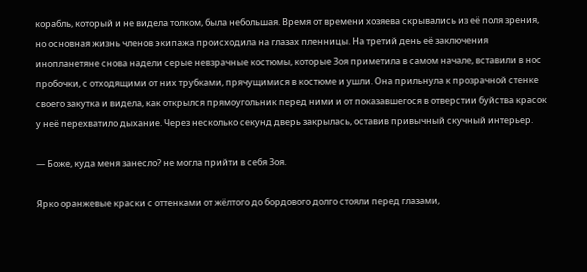корабль, который и не видела толком, была небольшая. Время от времени хозяева скрывались из её поля зрения, но основная жизнь членов экипажа происходила на глазах пленницы. На третий день её заключения инопланетяне снова надели серые невзрачные костюмы, которые Зоя приметила в самом начале, вставили в нос пробочки, с отходящими от них трубками, прячущимися в костюме и ушли. Она прильнула к прозрачной стенке своего закутка и видела, как открылся прямоугольник перед ними и от показавшегося в отверстии буйства красок у неё перехватило дыхание. Через несколько секунд дверь закрылась, оставив привычный скучный интерьер.

— Боже, куда меня занесло? не могла прийти в себя Зоя.

Ярко оранжевые краски с оттенками от жёлтого до бордового долго стояли перед глазами,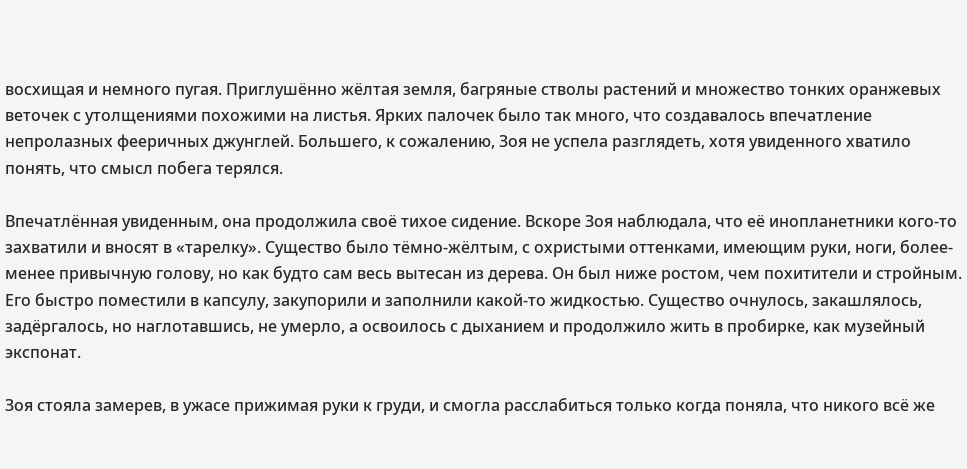восхищая и немного пугая. Приглушённо жёлтая земля, багряные стволы растений и множество тонких оранжевых веточек с утолщениями похожими на листья. Ярких палочек было так много, что создавалось впечатление непролазных фееричных джунглей. Большего, к сожалению, Зоя не успела разглядеть, хотя увиденного хватило понять, что смысл побега терялся.

Впечатлённая увиденным, она продолжила своё тихое сидение. Вскоре Зоя наблюдала, что её инопланетники кого-то захватили и вносят в «тарелку». Существо было тёмно-жёлтым, с охристыми оттенками, имеющим руки, ноги, более-менее привычную голову, но как будто сам весь вытесан из дерева. Он был ниже ростом, чем похитители и стройным. Его быстро поместили в капсулу, закупорили и заполнили какой-то жидкостью. Существо очнулось, закашлялось, задёргалось, но наглотавшись, не умерло, а освоилось с дыханием и продолжило жить в пробирке, как музейный экспонат.

Зоя стояла замерев, в ужасе прижимая руки к груди, и смогла расслабиться только когда поняла, что никого всё же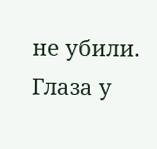не убили. Глаза у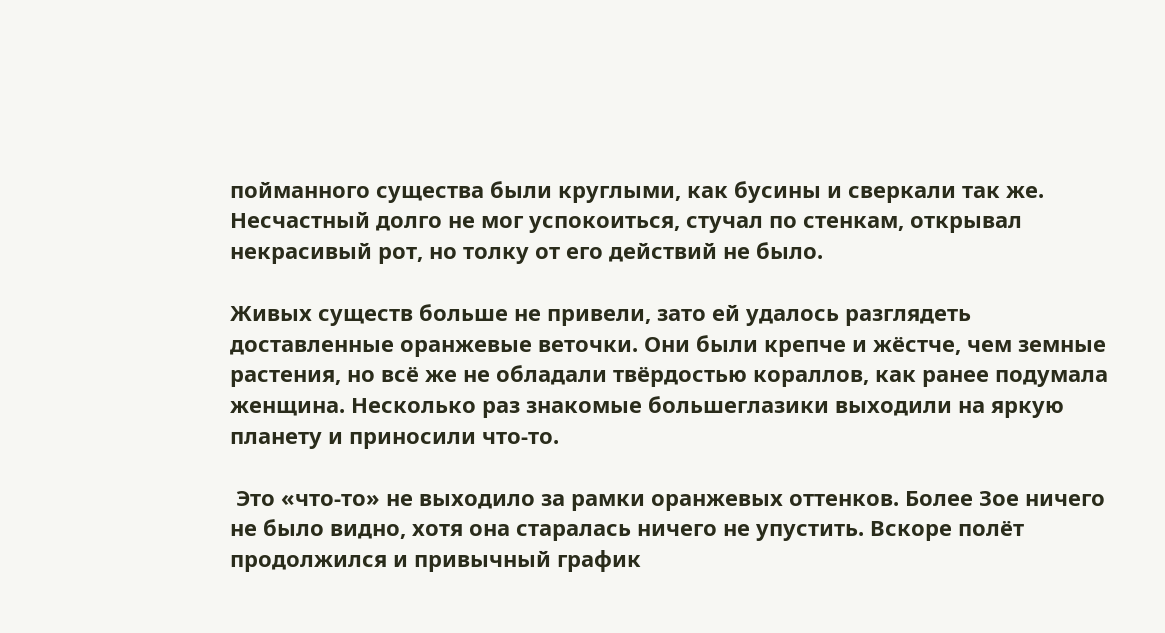пойманного существа были круглыми, как бусины и сверкали так же. Несчастный долго не мог успокоиться, стучал по стенкам, открывал некрасивый рот, но толку от его действий не было.

Живых существ больше не привели, зато ей удалось разглядеть доставленные оранжевые веточки. Они были крепче и жёстче, чем земные растения, но всё же не обладали твёрдостью кораллов, как ранее подумала женщина. Несколько раз знакомые большеглазики выходили на яркую планету и приносили что-то.

 Это «что-то» не выходило за рамки оранжевых оттенков. Более Зое ничего не было видно, хотя она старалась ничего не упустить. Вскоре полёт продолжился и привычный график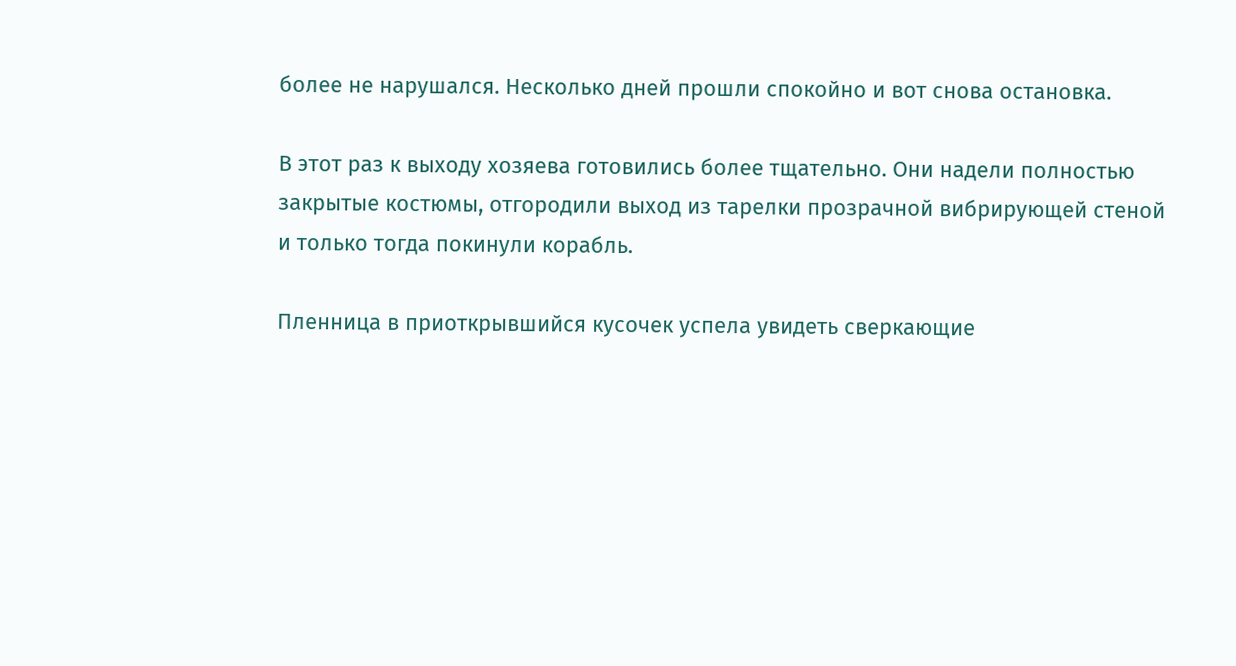более не нарушался. Несколько дней прошли спокойно и вот снова остановка.

В этот раз к выходу хозяева готовились более тщательно. Они надели полностью закрытые костюмы, отгородили выход из тарелки прозрачной вибрирующей стеной и только тогда покинули корабль.

Пленница в приоткрывшийся кусочек успела увидеть сверкающие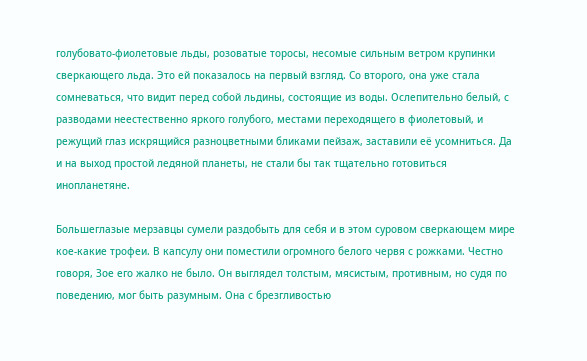голубовато-фиолетовые льды, розоватые торосы, несомые сильным ветром крупинки сверкающего льда. Это ей показалось на первый взгляд. Со второго, она уже стала сомневаться, что видит перед собой льдины, состоящие из воды. Ослепительно белый, с разводами неестественно яркого голубого, местами переходящего в фиолетовый, и режущий глаз искрящийся разноцветными бликами пейзаж, заставили её усомниться. Да и на выход простой ледяной планеты, не стали бы так тщательно готовиться инопланетяне.

Большеглазые мерзавцы сумели раздобыть для себя и в этом суровом сверкающем мире кое-какие трофеи. В капсулу они поместили огромного белого червя с рожками. Честно говоря, Зое его жалко не было. Он выглядел толстым, мясистым, противным, но судя по поведению, мог быть разумным. Она с брезгливостью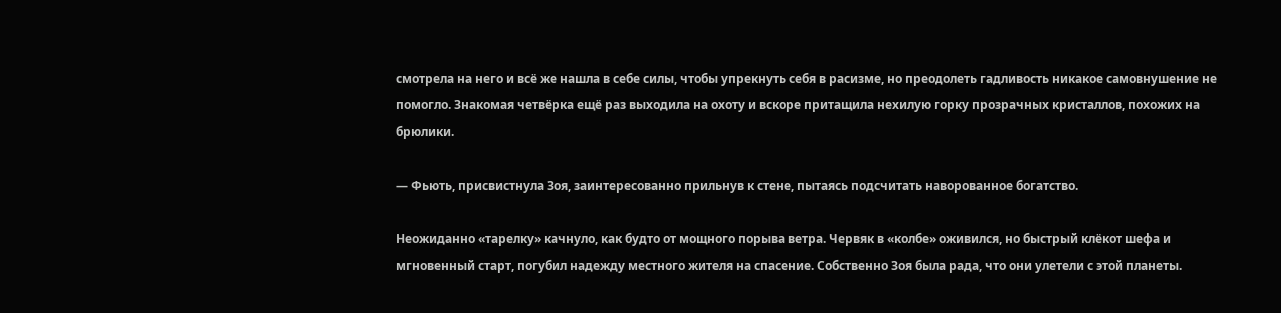смотрела на него и всё же нашла в себе силы, чтобы упрекнуть себя в расизме, но преодолеть гадливость никакое самовнушение не помогло. Знакомая четвёрка ещё раз выходила на охоту и вскоре притащила нехилую горку прозрачных кристаллов, похожих на брюлики.

— Фьють, присвистнула Зоя, заинтересованно прильнув к стене, пытаясь подсчитать наворованное богатство.

Неожиданно «тарелку» качнуло, как будто от мощного порыва ветра. Червяк в «колбе» оживился, но быстрый клёкот шефа и мгновенный старт, погубил надежду местного жителя на спасение. Собственно Зоя была рада, что они улетели с этой планеты.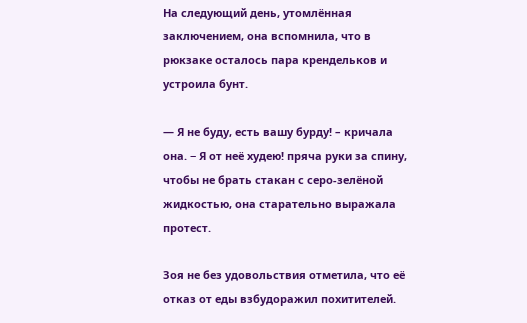На следующий день, утомлённая заключением, она вспомнила, что в рюкзаке осталось пара крендельков и устроила бунт.

— Я не буду, есть вашу бурду! – кричала она. − Я от неё худею! пряча руки за спину, чтобы не брать стакан с серо-зелёной жидкостью, она старательно выражала протест.

Зоя не без удовольствия отметила, что её отказ от еды взбудоражил похитителей.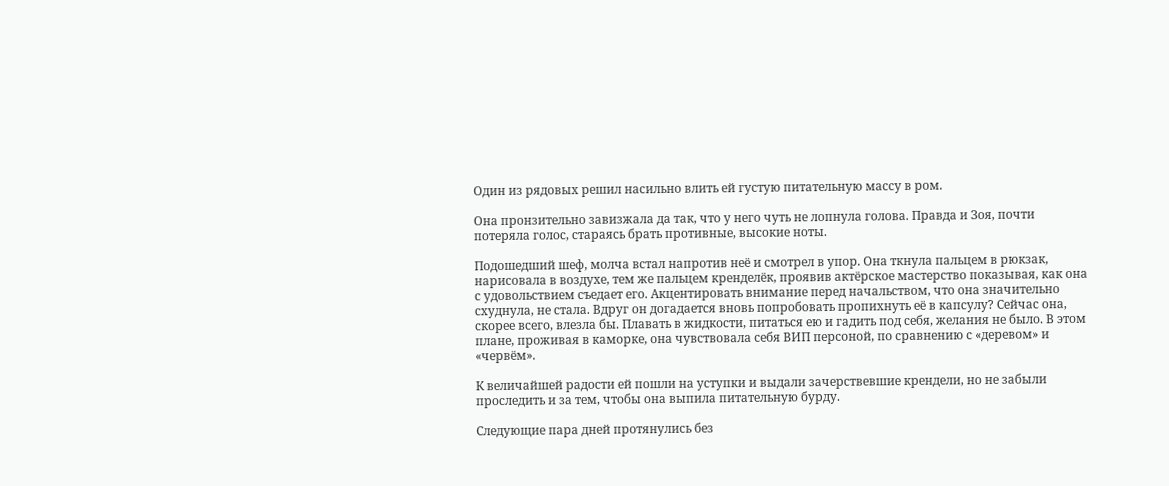Один из рядовых решил насильно влить ей густую питательную массу в ром.

Она пронзительно завизжала да так, что у него чуть не лопнула голова. Правда и Зоя, почти потеряла голос, стараясь брать противные, высокие ноты.

Подошедший шеф, молча встал напротив неё и смотрел в упор. Она ткнула пальцем в рюкзак, нарисовала в воздухе, тем же пальцем кренделёк, проявив актёрское мастерство показывая, как она с удовольствием съедает его. Акцентировать внимание перед начальством, что она значительно схуднула, не стала. Вдруг он догадается вновь попробовать пропихнуть её в капсулу? Сейчас она, скорее всего, влезла бы. Плавать в жидкости, питаться ею и гадить под себя, желания не было. В этом плане, проживая в каморке, она чувствовала себя ВИП персоной, по сравнению с «деревом» и «червём».

К величайшей радости ей пошли на уступки и выдали зачерствевшие крендели, но не забыли проследить и за тем, чтобы она выпила питательную бурду.

Следующие пара дней протянулись без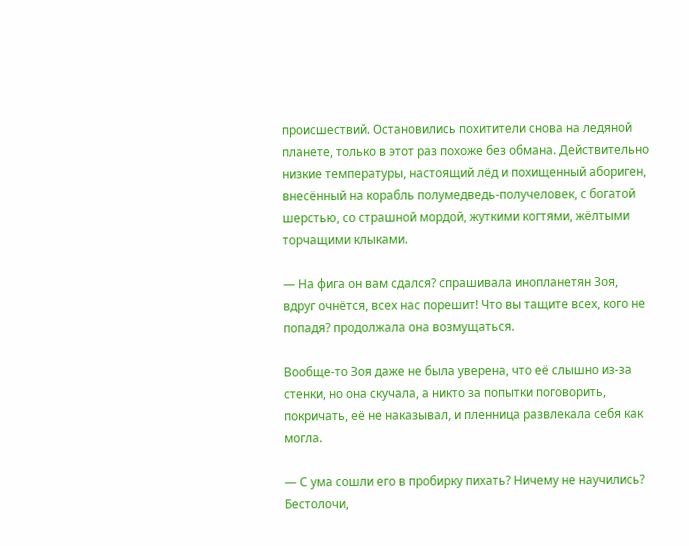происшествий. Остановились похитители снова на ледяной планете, только в этот раз похоже без обмана. Действительно низкие температуры, настоящий лёд и похищенный абориген, внесённый на корабль полумедведь-получеловек, с богатой шерстью, со страшной мордой, жуткими когтями, жёлтыми торчащими клыками.

— На фига он вам сдался? спрашивала инопланетян Зоя, вдруг очнётся, всех нас порешит! Что вы тащите всех, кого не попадя? продолжала она возмущаться.

Вообще-то Зоя даже не была уверена, что её слышно из-за стенки, но она скучала, а никто за попытки поговорить, покричать, её не наказывал, и пленница развлекала себя как могла.

— С ума сошли его в пробирку пихать? Ничему не научились? Бестолочи,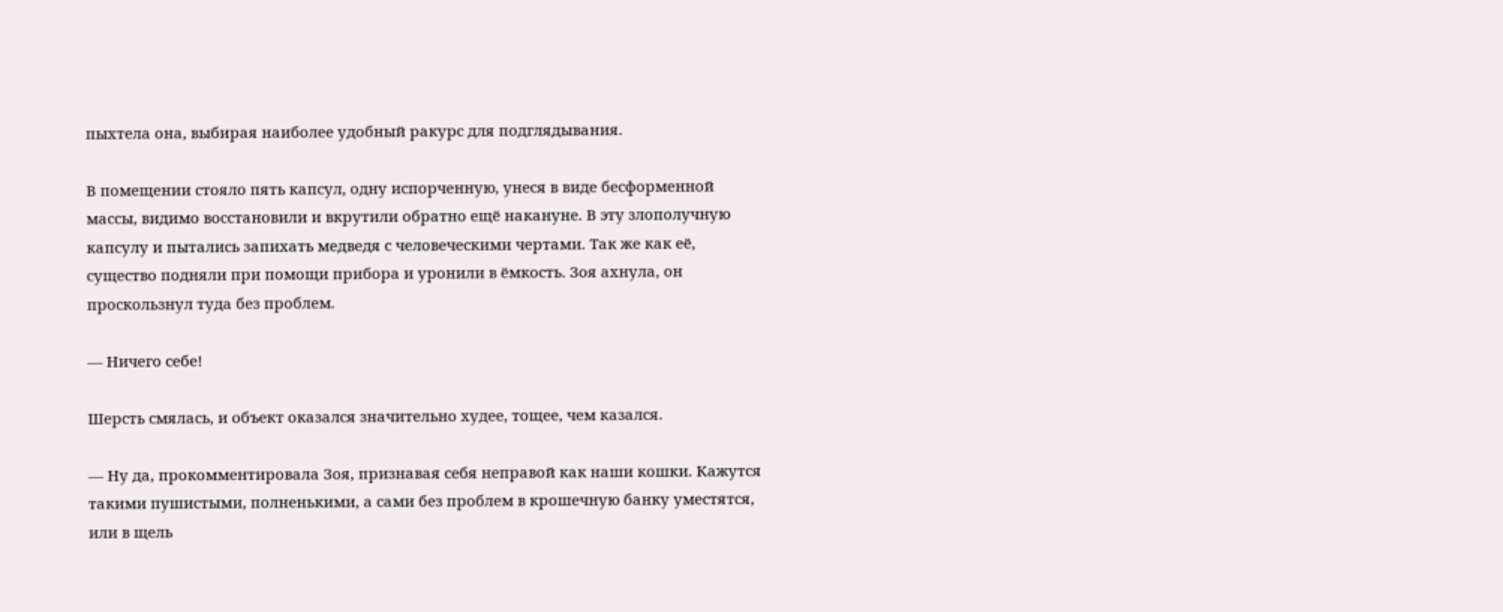пыхтела она, выбирая наиболее удобный ракурс для подглядывания.

В помещении стояло пять капсул, одну испорченную, унеся в виде бесформенной массы, видимо восстановили и вкрутили обратно ещё накануне. В эту злополучную капсулу и пытались запихать медведя с человеческими чертами. Так же как её, существо подняли при помощи прибора и уронили в ёмкость. Зоя ахнула, он проскользнул туда без проблем.

— Ничего себе!

Шерсть смялась, и объект оказался значительно худее, тощее, чем казался.

— Ну да, прокомментировала Зоя, признавая себя неправой как наши кошки. Кажутся такими пушистыми, полненькими, а сами без проблем в крошечную банку уместятся, или в щель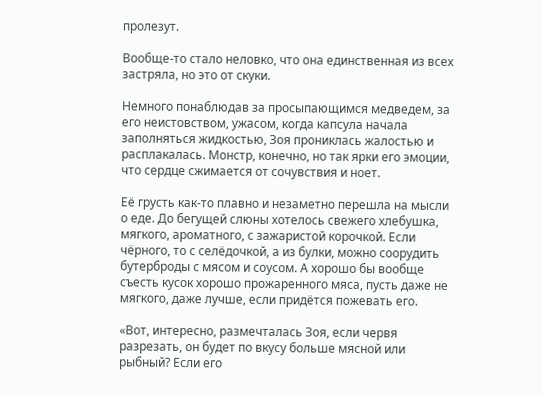пролезут.

Вообще-то стало неловко, что она единственная из всех застряла, но это от скуки.

Немного понаблюдав за просыпающимся медведем, за его неистовством, ужасом, когда капсула начала заполняться жидкостью, Зоя прониклась жалостью и расплакалась. Монстр, конечно, но так ярки его эмоции, что сердце сжимается от сочувствия и ноет.

Её грусть как-то плавно и незаметно перешла на мысли о еде. До бегущей слюны хотелось свежего хлебушка, мягкого, ароматного, с зажаристой корочкой. Если чёрного, то с селёдочкой, а из булки, можно соорудить бутерброды с мясом и соусом. А хорошо бы вообще съесть кусок хорошо прожаренного мяса, пусть даже не мягкого, даже лучше, если придётся пожевать его.

«Вот, интересно, размечталась Зоя, если червя разрезать, он будет по вкусу больше мясной или рыбный? Если его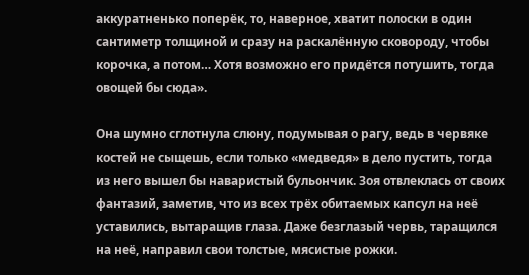аккуратненько поперёк, то, наверное, хватит полоски в один сантиметр толщиной и сразу на раскалённую сковороду, чтобы корочка, а потом… Хотя возможно его придётся потушить, тогда овощей бы сюда».

Она шумно сглотнула слюну, подумывая о рагу, ведь в червяке костей не сыщешь, если только «медведя» в дело пустить, тогда из него вышел бы наваристый бульончик. Зоя отвлеклась от своих фантазий, заметив, что из всех трёх обитаемых капсул на неё уставились, вытаращив глаза. Даже безглазый червь, таращился на неё, направил свои толстые, мясистые рожки.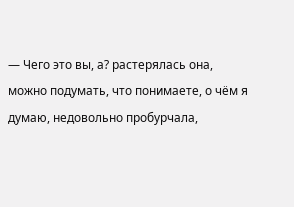— Чего это вы, а? растерялась она, можно подумать, что понимаете, о чём я думаю, недовольно пробурчала,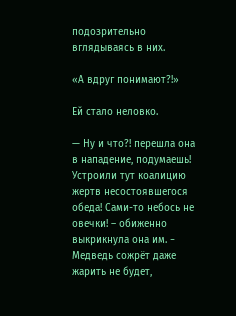подозрительно вглядываясь в них.

«А вдруг понимают?!»

Ей стало неловко.

— Ну и что?! перешла она в нападение, подумаешь! Устроили тут коалицию жертв несостоявшегося обеда! Сами-то небось не овечки! – обиженно выкрикнула она им. − Медведь сожрёт даже жарить не будет,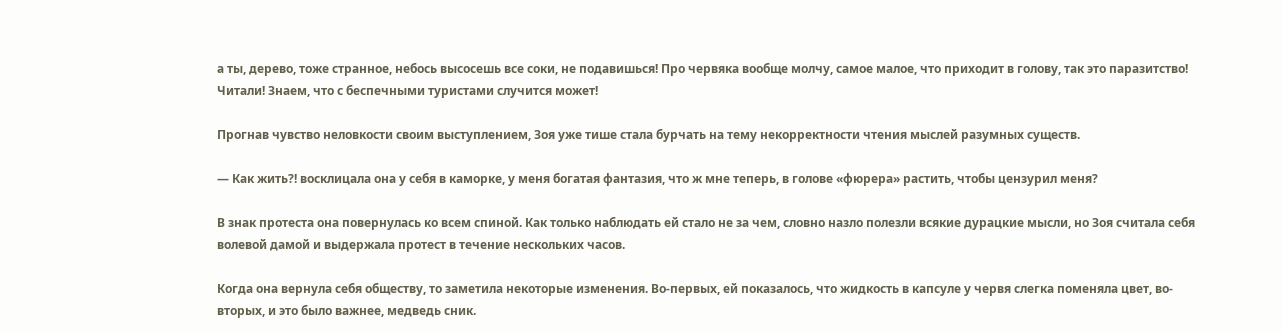а ты, дерево, тоже странное, небось высосешь все соки, не подавишься! Про червяка вообще молчу, самое малое, что приходит в голову, так это паразитство! Читали! Знаем, что с беспечными туристами случится может!

Прогнав чувство неловкости своим выступлением, Зоя уже тише стала бурчать на тему некорректности чтения мыслей разумных существ.

— Как жить?! восклицала она у себя в каморке, у меня богатая фантазия, что ж мне теперь, в голове «фюрера» растить, чтобы цензурил меня?

В знак протеста она повернулась ко всем спиной. Как только наблюдать ей стало не за чем, словно назло полезли всякие дурацкие мысли, но Зоя считала себя волевой дамой и выдержала протест в течение нескольких часов.

Когда она вернула себя обществу, то заметила некоторые изменения. Во-первых, ей показалось, что жидкость в капсуле у червя слегка поменяла цвет, во-вторых, и это было важнее, медведь сник.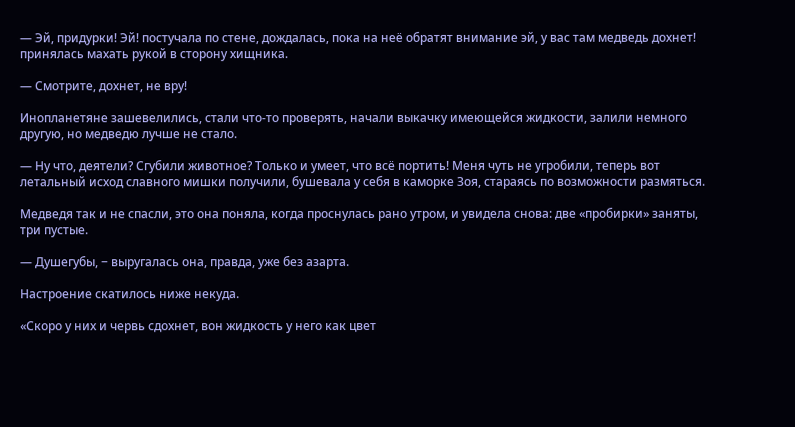— Эй, придурки! Эй! постучала по стене, дождалась, пока на неё обратят внимание эй, у вас там медведь дохнет! принялась махать рукой в сторону хищника.

— Смотрите, дохнет, не вру!

Инопланетяне зашевелились, стали что-то проверять, начали выкачку имеющейся жидкости, залили немного другую, но медведю лучше не стало.

— Ну что, деятели? Сгубили животное? Только и умеет, что всё портить! Меня чуть не угробили, теперь вот летальный исход славного мишки получили, бушевала у себя в каморке Зоя, стараясь по возможности размяться.

Медведя так и не спасли, это она поняла, когда проснулась рано утром, и увидела снова: две «пробирки» заняты, три пустые.

— Душегубы, − выругалась она, правда, уже без азарта.

Настроение скатилось ниже некуда.

«Скоро у них и червь сдохнет, вон жидкость у него как цвет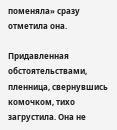поменяла» сразу отметила она.

Придавленная обстоятельствами, пленница, свернувшись комочком, тихо загрустила. Она не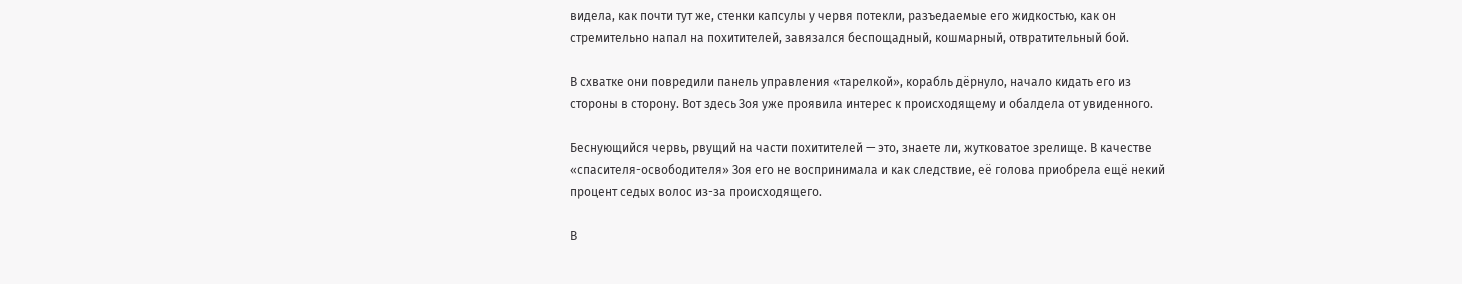видела, как почти тут же, стенки капсулы у червя потекли, разъедаемые его жидкостью, как он стремительно напал на похитителей, завязался беспощадный, кошмарный, отвратительный бой.

В схватке они повредили панель управления «тарелкой», корабль дёрнуло, начало кидать его из стороны в сторону. Вот здесь Зоя уже проявила интерес к происходящему и обалдела от увиденного.

Беснующийся червь, рвущий на части похитителей — это, знаете ли, жутковатое зрелище. В качестве «спасителя-освободителя» Зоя его не воспринимала и как следствие, её голова приобрела ещё некий процент седых волос из-за происходящего.

В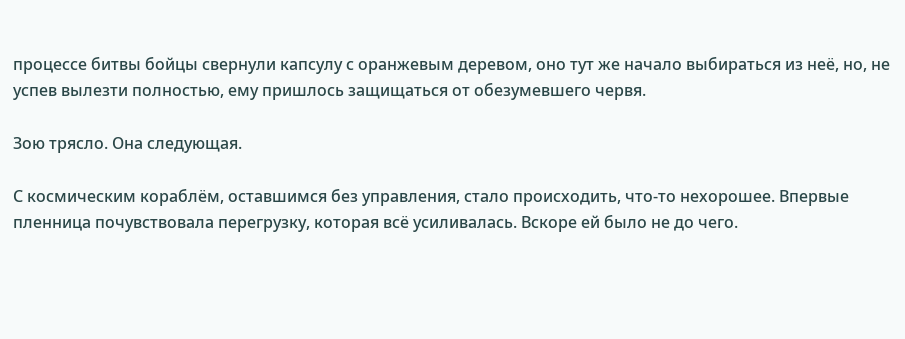процессе битвы бойцы свернули капсулу с оранжевым деревом, оно тут же начало выбираться из неё, но, не успев вылезти полностью, ему пришлось защищаться от обезумевшего червя.

Зою трясло. Она следующая.

С космическим кораблём, оставшимся без управления, стало происходить, что-то нехорошее. Впервые пленница почувствовала перегрузку, которая всё усиливалась. Вскоре ей было не до чего.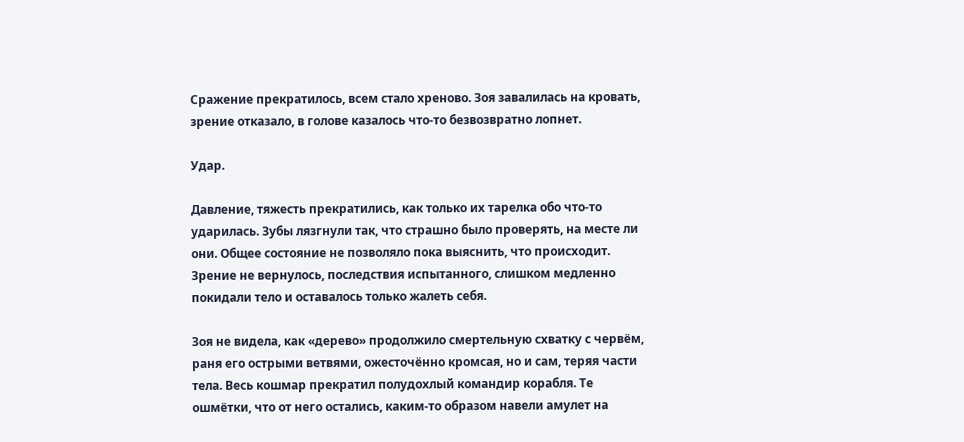Сражение прекратилось, всем стало хреново. Зоя завалилась на кровать, зрение отказало, в голове казалось что-то безвозвратно лопнет.

Удар.

Давление, тяжесть прекратились, как только их тарелка обо что-то ударилась. Зубы лязгнули так, что страшно было проверять, на месте ли они. Общее состояние не позволяло пока выяснить, что происходит. Зрение не вернулось, последствия испытанного, слишком медленно покидали тело и оставалось только жалеть себя.

Зоя не видела, как «дерево» продолжило смертельную схватку с червём, раня его острыми ветвями, ожесточённо кромсая, но и сам, теряя части тела. Весь кошмар прекратил полудохлый командир корабля. Те ошмётки, что от него остались, каким-то образом навели амулет на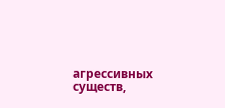агрессивных существ,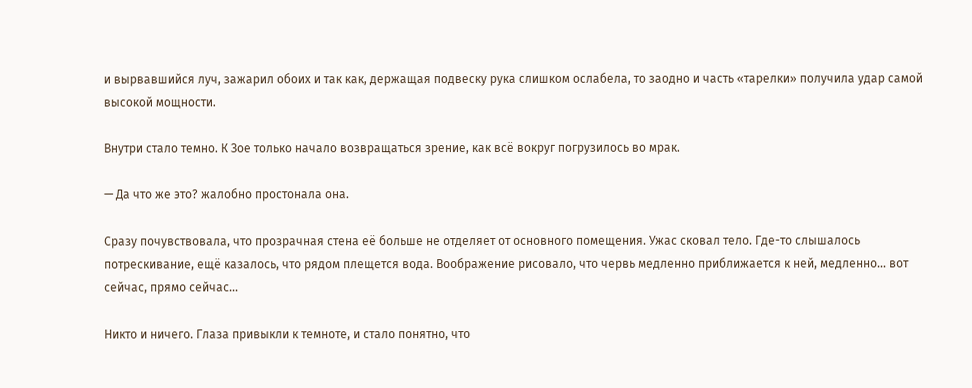и вырвавшийся луч, зажарил обоих и так как, держащая подвеску рука слишком ослабела, то заодно и часть «тарелки» получила удар самой высокой мощности.

Внутри стало темно. К Зое только начало возвращаться зрение, как всё вокруг погрузилось во мрак.

— Да что же это? жалобно простонала она.

Сразу почувствовала, что прозрачная стена её больше не отделяет от основного помещения. Ужас сковал тело. Где-то слышалось потрескивание, ещё казалось, что рядом плещется вода. Воображение рисовало, что червь медленно приближается к ней, медленно… вот сейчас, прямо сейчас…

Никто и ничего. Глаза привыкли к темноте, и стало понятно, что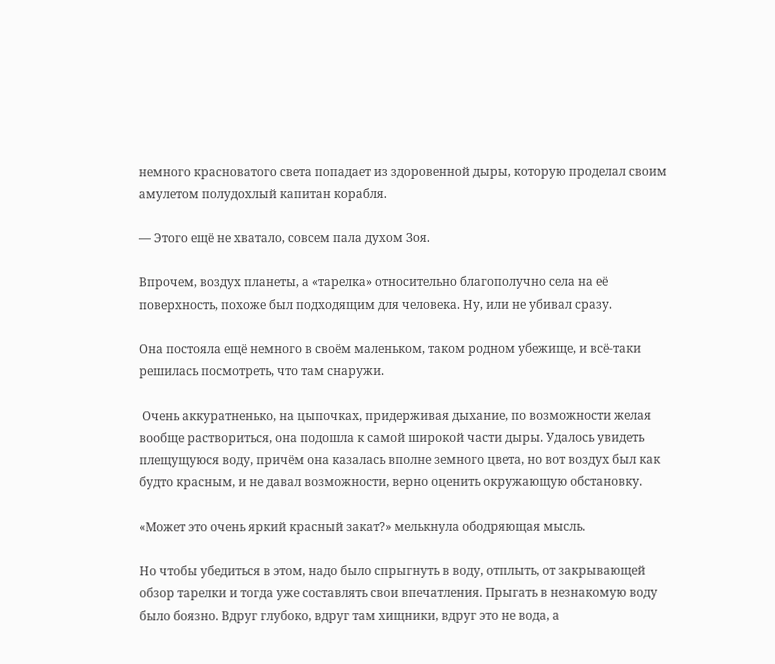немного красноватого света попадает из здоровенной дыры, которую проделал своим амулетом полудохлый капитан корабля.

— Этого ещё не хватало, совсем пала духом Зоя.

Впрочем, воздух планеты, а «тарелка» относительно благополучно села на её поверхность, похоже был подходящим для человека. Ну, или не убивал сразу.

Она постояла ещё немного в своём маленьком, таком родном убежище, и всё-таки решилась посмотреть, что там снаружи.

 Очень аккуратненько, на цыпочках, придерживая дыхание, по возможности желая вообще раствориться, она подошла к самой широкой части дыры. Удалось увидеть плещущуюся воду, причём она казалась вполне земного цвета, но вот воздух был как будто красным, и не давал возможности, верно оценить окружающую обстановку.

«Может это очень яркий красный закат?» мелькнула ободряющая мысль.

Но чтобы убедиться в этом, надо было спрыгнуть в воду, отплыть, от закрывающей обзор тарелки и тогда уже составлять свои впечатления. Прыгать в незнакомую воду было боязно. Вдруг глубоко, вдруг там хищники, вдруг это не вода, а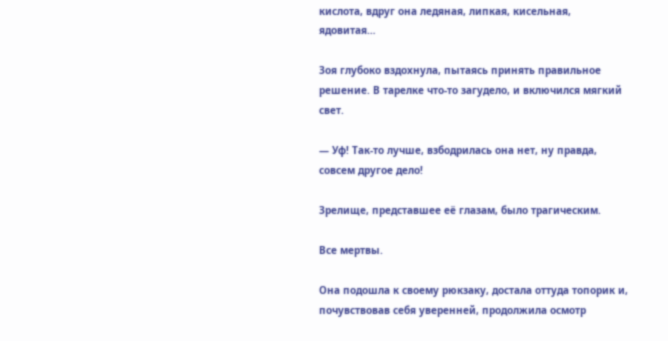кислота, вдруг она ледяная, липкая, кисельная, ядовитая…

Зоя глубоко вздохнула, пытаясь принять правильное решение. В тарелке что-то загудело, и включился мягкий свет.

— Уф! Так-то лучше, взбодрилась она нет, ну правда, совсем другое дело!

Зрелище, представшее её глазам, было трагическим.

Все мертвы.

Она подошла к своему рюкзаку, достала оттуда топорик и, почувствовав себя уверенней, продолжила осмотр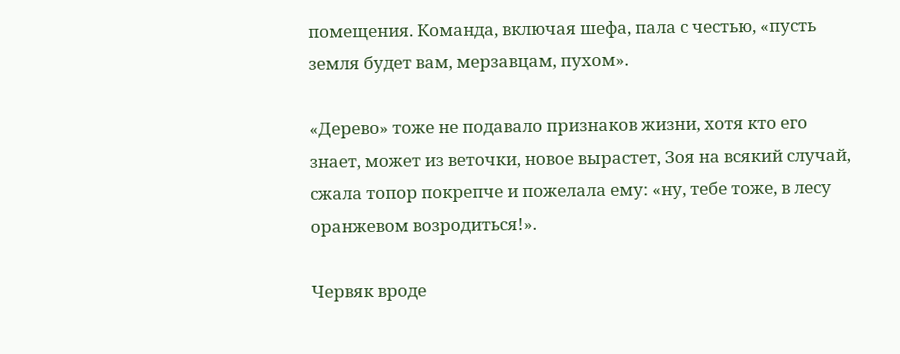помещения. Команда, включая шефа, пала с честью, «пусть земля будет вам, мерзавцам, пухом».

«Дерево» тоже не подавало признаков жизни, хотя кто его знает, может из веточки, новое вырастет, Зоя на всякий случай, сжала топор покрепче и пожелала ему: «ну, тебе тоже, в лесу оранжевом возродиться!».

Червяк вроде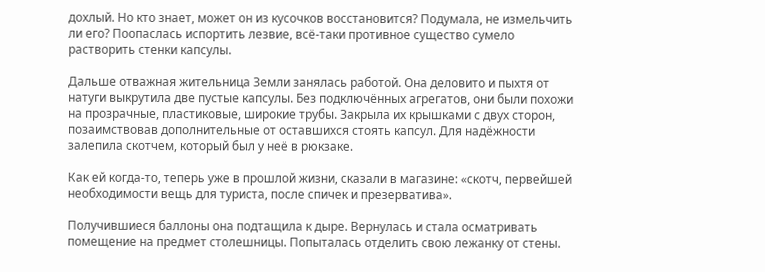дохлый. Но кто знает, может он из кусочков восстановится? Подумала, не измельчить ли его? Поопаслась испортить лезвие, всё-таки противное существо сумело растворить стенки капсулы.

Дальше отважная жительница Земли занялась работой. Она деловито и пыхтя от натуги выкрутила две пустые капсулы. Без подключённых агрегатов, они были похожи на прозрачные, пластиковые, широкие трубы. Закрыла их крышками с двух сторон, позаимствовав дополнительные от оставшихся стоять капсул. Для надёжности залепила скотчем, который был у неё в рюкзаке.

Как ей когда-то, теперь уже в прошлой жизни, сказали в магазине: «скотч, первейшей необходимости вещь для туриста, после спичек и презерватива».

Получившиеся баллоны она подтащила к дыре. Вернулась и стала осматривать помещение на предмет столешницы. Попыталась отделить свою лежанку от стены.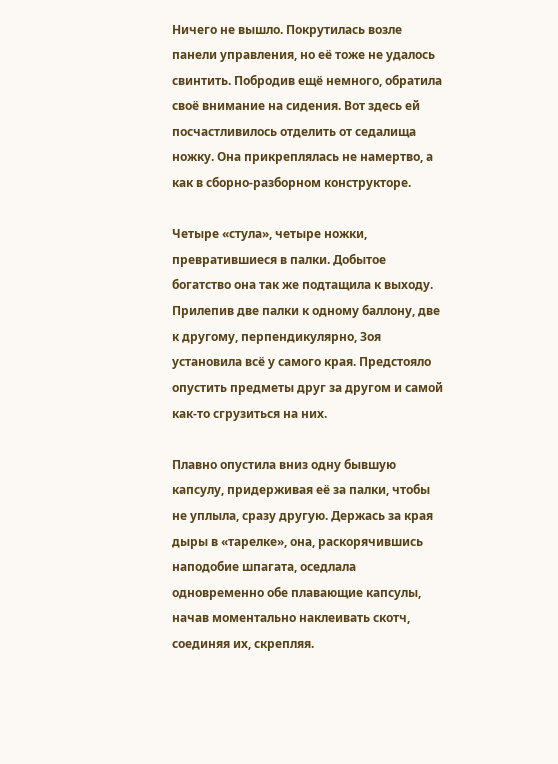Ничего не вышло. Покрутилась возле панели управления, но её тоже не удалось свинтить. Побродив ещё немного, обратила своё внимание на сидения. Вот здесь ей посчастливилось отделить от седалища ножку. Она прикреплялась не намертво, а как в сборно-разборном конструкторе.

Четыре «стула», четыре ножки, превратившиеся в палки. Добытое богатство она так же подтащила к выходу. Прилепив две палки к одному баллону, две к другому, перпендикулярно, Зоя установила всё у самого края. Предстояло опустить предметы друг за другом и самой как-то сгрузиться на них.

Плавно опустила вниз одну бывшую капсулу, придерживая её за палки, чтобы не уплыла, сразу другую. Держась за края дыры в «тарелке», она, раскорячившись наподобие шпагата, оседлала одновременно обе плавающие капсулы, начав моментально наклеивать скотч, соединяя их, скрепляя.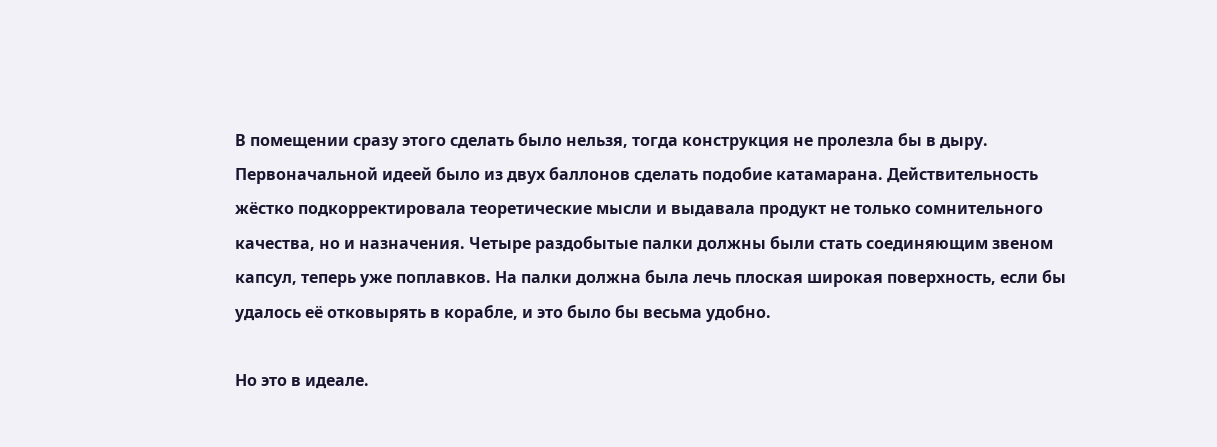В помещении сразу этого сделать было нельзя, тогда конструкция не пролезла бы в дыру. Первоначальной идеей было из двух баллонов сделать подобие катамарана. Действительность жёстко подкорректировала теоретические мысли и выдавала продукт не только сомнительного качества, но и назначения. Четыре раздобытые палки должны были стать соединяющим звеном капсул, теперь уже поплавков. На палки должна была лечь плоская широкая поверхность, если бы удалось её отковырять в корабле, и это было бы весьма удобно.

Но это в идеале.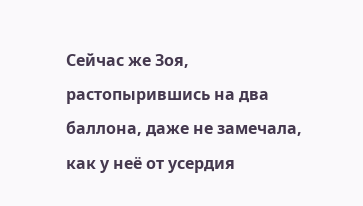Сейчас же Зоя, растопырившись на два баллона, даже не замечала, как у неё от усердия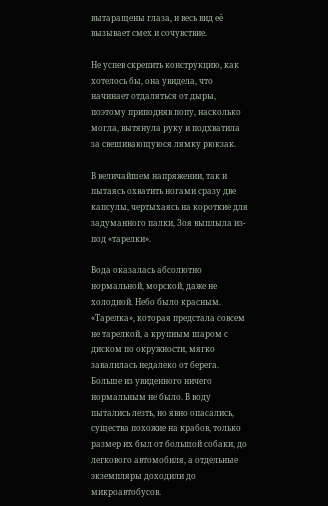вытаращены глаза, и весь вид её вызывает смех и сочувствие.

Не успев скрепить конструкцию, как хотелось бы, она увидела, что начинает отдаляться от дыры, поэтому приподняв попу, насколько могла, вытянула руку и подхватила за свешивающуюся лямку рюкзак.

В величайшем напряжении, так и пытаясь охватить ногами сразу две капсулы, чертыхаясь на короткие для задуманного палки, Зоя выплыла из-под «тарелки».

Вода оказалась абсолютно нормальной, морской, даже не холодной. Небо было красным. «Тарелка», которая предстала совсем не тарелкой, а крупным шаром с диском по окружности, мягко завалилась недалеко от берега. Больше из увиденного ничего нормальным не было. В воду пытались лезть, но явно опасались, существа похожие на крабов, только размер их был от большой собаки, до легкового автомобиля, а отдельные экземпляры доходили до микроавтобусов.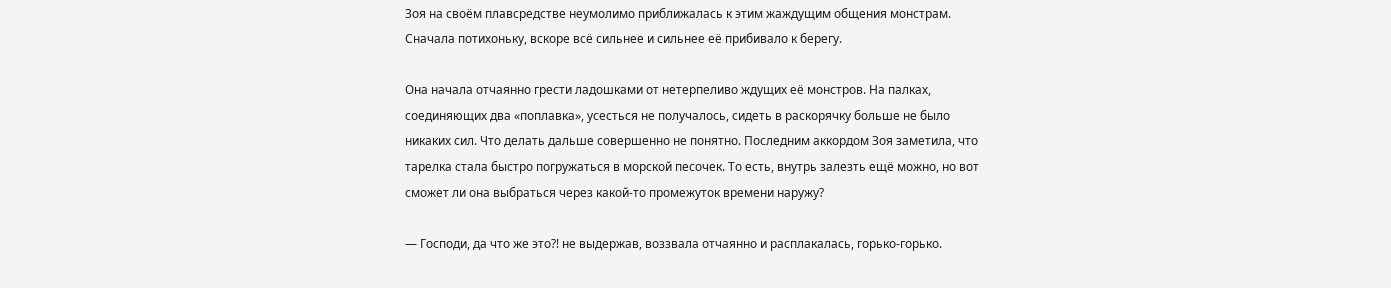Зоя на своём плавсредстве неумолимо приближалась к этим жаждущим общения монстрам. Сначала потихоньку, вскоре всё сильнее и сильнее её прибивало к берегу.

Она начала отчаянно грести ладошками от нетерпеливо ждущих её монстров. На палках, соединяющих два «поплавка», усесться не получалось, сидеть в раскорячку больше не было никаких сил. Что делать дальше совершенно не понятно. Последним аккордом Зоя заметила, что тарелка стала быстро погружаться в морской песочек. То есть, внутрь залезть ещё можно, но вот сможет ли она выбраться через какой-то промежуток времени наружу?

— Господи, да что же это?! не выдержав, воззвала отчаянно и расплакалась, горько-горько.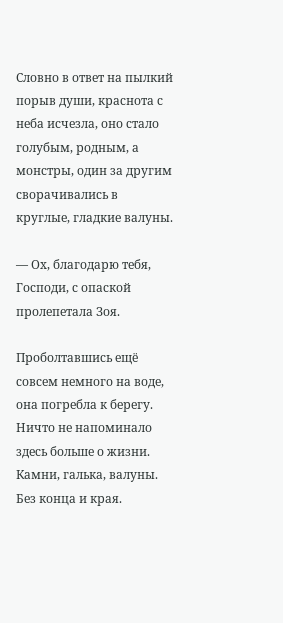Словно в ответ на пылкий порыв души, краснота с неба исчезла, оно стало голубым, родным, а монстры, один за другим сворачивались в круглые, гладкие валуны.

— Ох, благодарю тебя, Господи, с опаской пролепетала Зоя.

Проболтавшись ещё совсем немного на воде, она погребла к берегу. Ничто не напоминало здесь больше о жизни. Камни, галька, валуны. Без конца и края.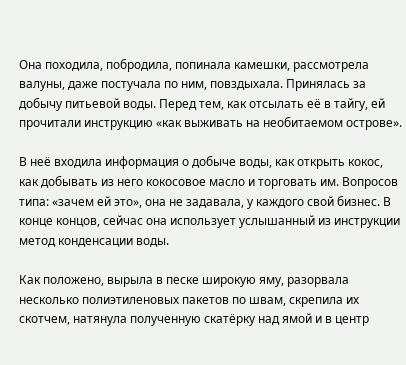Она походила, побродила, попинала камешки, рассмотрела валуны, даже постучала по ним, повздыхала. Принялась за добычу питьевой воды. Перед тем, как отсылать её в тайгу, ей прочитали инструкцию «как выживать на необитаемом острове».

В неё входила информация о добыче воды, как открыть кокос, как добывать из него кокосовое масло и торговать им. Вопросов типа: «зачем ей это», она не задавала, у каждого свой бизнес. В конце концов, сейчас она использует услышанный из инструкции метод конденсации воды.

Как положено, вырыла в песке широкую яму, разорвала несколько полиэтиленовых пакетов по швам, скрепила их скотчем, натянула полученную скатёрку над ямой и в центр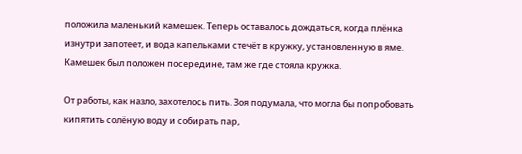положила маленький камешек. Теперь оставалось дождаться, когда плёнка изнутри запотеет, и вода капельками стечёт в кружку, установленную в яме. Камешек был положен посередине, там же где стояла кружка.

От работы, как назло, захотелось пить. Зоя подумала, что могла бы попробовать кипятить солёную воду и собирать пар,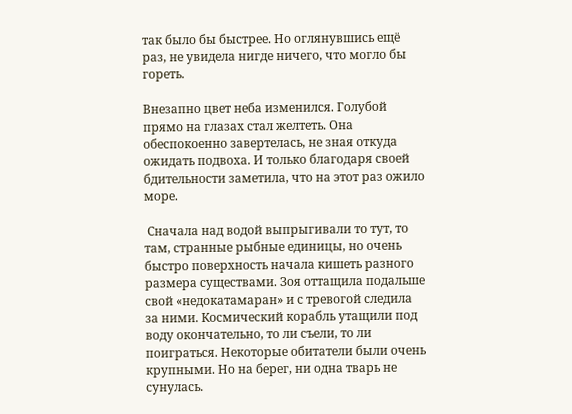так было бы быстрее. Но оглянувшись ещё раз, не увидела нигде ничего, что могло бы гореть.

Внезапно цвет неба изменился. Голубой прямо на глазах стал желтеть. Она обеспокоенно завертелась, не зная откуда ожидать подвоха. И только благодаря своей бдительности заметила, что на этот раз ожило море.

 Сначала над водой выпрыгивали то тут, то там, странные рыбные единицы, но очень быстро поверхность начала кишеть разного размера существами. Зоя оттащила подальше свой «недокатамаран» и с тревогой следила за ними. Космический корабль утащили под воду окончательно, то ли съели, то ли поиграться. Некоторые обитатели были очень крупными. Но на берег, ни одна тварь не сунулась.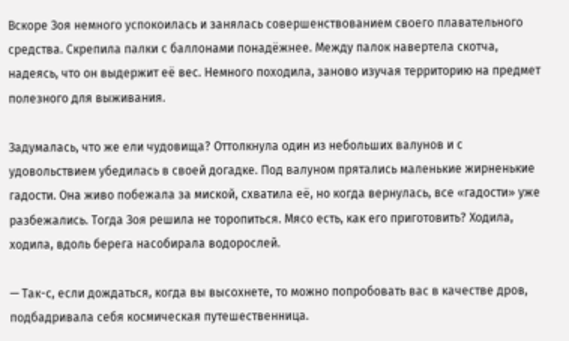Вскоре Зоя немного успокоилась и занялась совершенствованием своего плавательного средства. Скрепила палки с баллонами понадёжнее. Между палок навертела скотча, надеясь, что он выдержит её вес. Немного походила, заново изучая территорию на предмет полезного для выживания.

Задумалась, что же ели чудовища? Оттолкнула один из небольших валунов и с удовольствием убедилась в своей догадке. Под валуном прятались маленькие жирненькие гадости. Она живо побежала за миской, схватила её, но когда вернулась, все «гадости» уже разбежались. Тогда Зоя решила не торопиться. Мясо есть, как его приготовить? Ходила, ходила, вдоль берега насобирала водорослей.

— Так-с, если дождаться, когда вы высохнете, то можно попробовать вас в качестве дров, подбадривала себя космическая путешественница.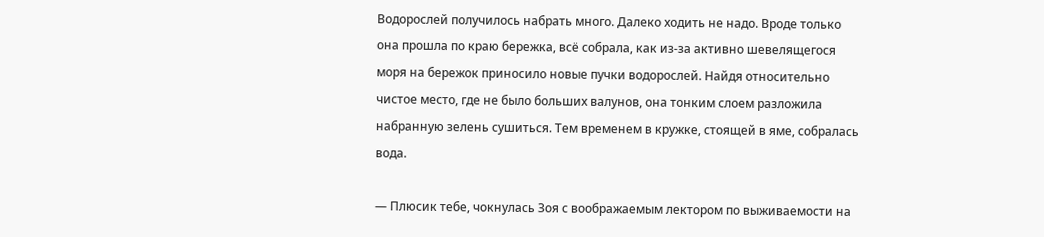Водорослей получилось набрать много. Далеко ходить не надо. Вроде только она прошла по краю бережка, всё собрала, как из-за активно шевелящегося моря на бережок приносило новые пучки водорослей. Найдя относительно чистое место, где не было больших валунов, она тонким слоем разложила набранную зелень сушиться. Тем временем в кружке, стоящей в яме, собралась вода.

— Плюсик тебе, чокнулась Зоя с воображаемым лектором по выживаемости на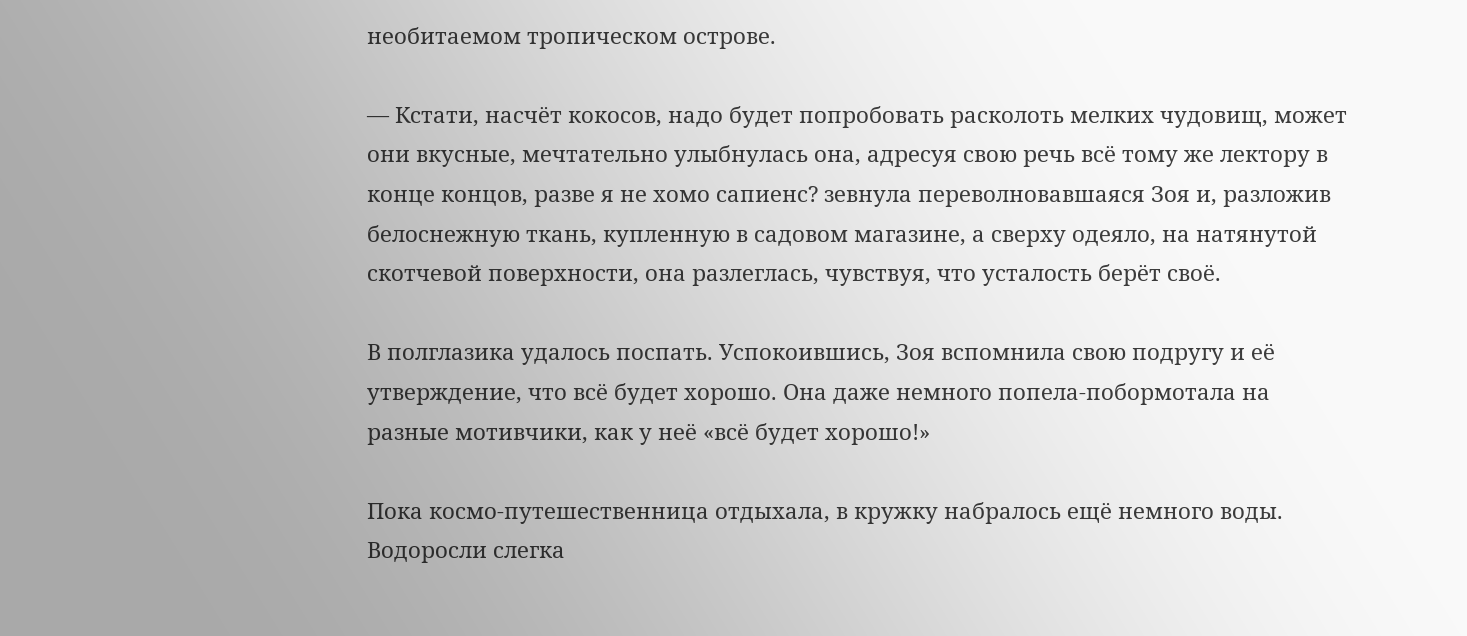необитаемом тропическом острове.

— Кстати, насчёт кокосов, надо будет попробовать расколоть мелких чудовищ, может они вкусные, мечтательно улыбнулась она, адресуя свою речь всё тому же лектору в конце концов, разве я не хомо сапиенс? зевнула переволновавшаяся Зоя и, разложив белоснежную ткань, купленную в садовом магазине, а сверху одеяло, на натянутой скотчевой поверхности, она разлеглась, чувствуя, что усталость берёт своё.

В полглазика удалось поспать. Успокоившись, Зоя вспомнила свою подругу и её утверждение, что всё будет хорошо. Она даже немного попела-побормотала на разные мотивчики, как у неё «всё будет хорошо!»

Пока космо-путешественница отдыхала, в кружку набралось ещё немного воды. Водоросли слегка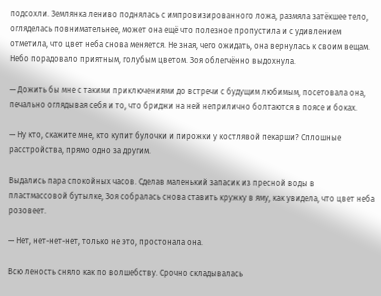подсохли. Землянка лениво поднялась с импровизированного ложа, размяла затёкшее тело, огляделась повнимательнее, может она ещё что полезное пропустила и с удивлением отметила, что цвет неба снова меняется. Не зная, чего ожидать, она вернулась к своим вещам. Небо порадовало приятным, голубым цветом. Зоя облегчённо выдохнула.

— Дожить бы мне с такими приключениями до встречи с будущим любимым, посетовала она, печально оглядывая себя и то, что бриджи на ней неприлично болтаются в поясе и боках.

— Ну кто, скажите мне, кто купит булочки и пирожки у костлявой пекарши? Сплошные расстройства, прямо одно за другим.

Выдались пара спокойных часов. Сделав маленький запасик из пресной воды в пластмассовой бутылке, Зоя собралась снова ставить кружку в яму, как увидела, что цвет неба розовеет.

— Нет, нет-нет-нет, только не это, простонала она.

Всю леность сняло как по волшебству. Срочно складывалась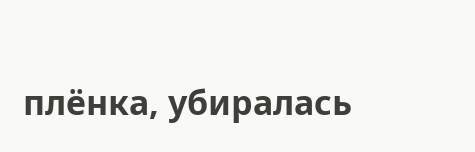плёнка, убиралась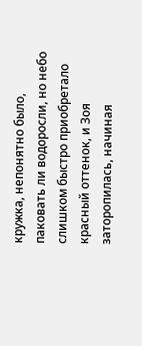кружка, непонятно было, паковать ли водоросли, но небо слишком быстро приобретало красный оттенок, и Зоя заторопилась, начиная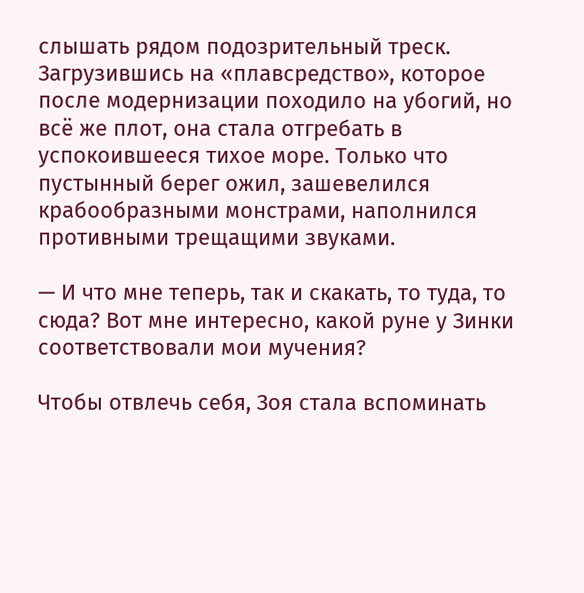слышать рядом подозрительный треск. Загрузившись на «плавсредство», которое после модернизации походило на убогий, но всё же плот, она стала отгребать в успокоившееся тихое море. Только что пустынный берег ожил, зашевелился крабообразными монстрами, наполнился противными трещащими звуками.

— И что мне теперь, так и скакать, то туда, то сюда? Вот мне интересно, какой руне у Зинки соответствовали мои мучения?

Чтобы отвлечь себя, Зоя стала вспоминать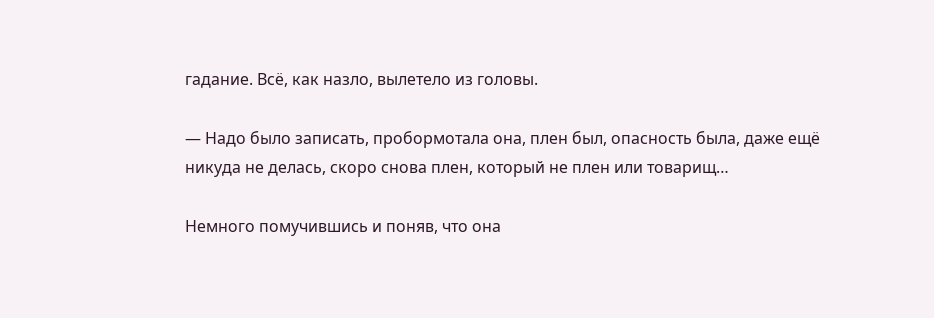гадание. Всё, как назло, вылетело из головы.

— Надо было записать, пробормотала она, плен был, опасность была, даже ещё никуда не делась, скоро снова плен, который не плен или товарищ…

Немного помучившись и поняв, что она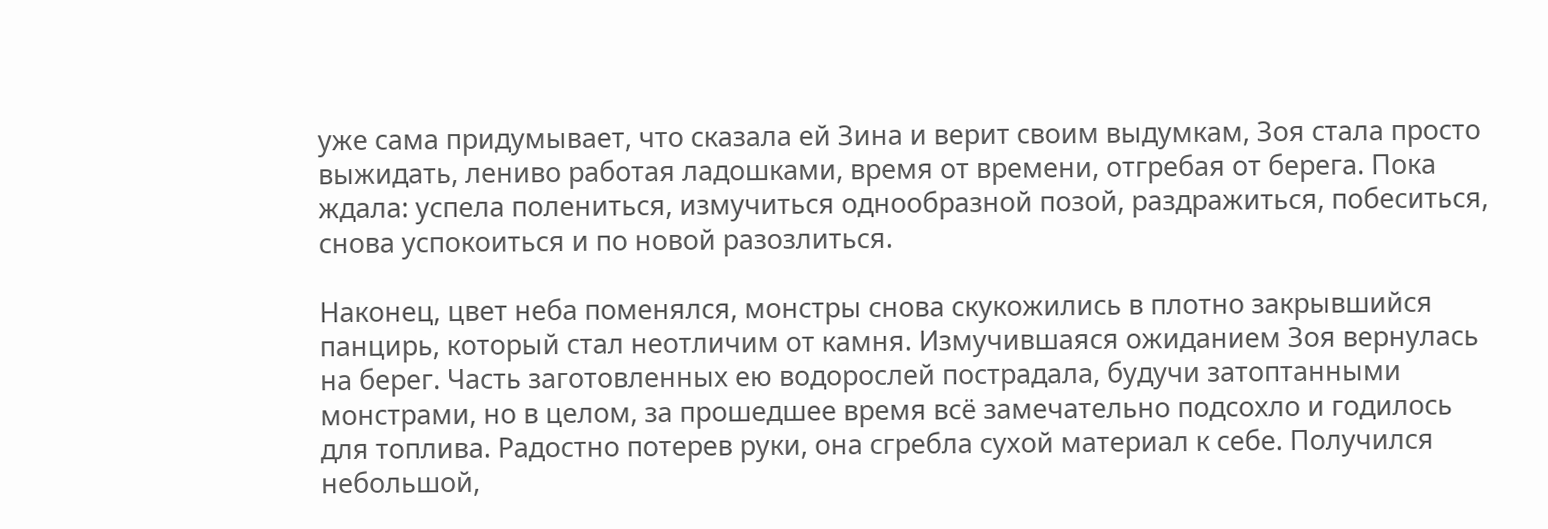уже сама придумывает, что сказала ей Зина и верит своим выдумкам, Зоя стала просто выжидать, лениво работая ладошками, время от времени, отгребая от берега. Пока ждала: успела полениться, измучиться однообразной позой, раздражиться, побеситься, снова успокоиться и по новой разозлиться.

Наконец, цвет неба поменялся, монстры снова скукожились в плотно закрывшийся панцирь, который стал неотличим от камня. Измучившаяся ожиданием Зоя вернулась на берег. Часть заготовленных ею водорослей пострадала, будучи затоптанными монстрами, но в целом, за прошедшее время всё замечательно подсохло и годилось для топлива. Радостно потерев руки, она сгребла сухой материал к себе. Получился небольшой,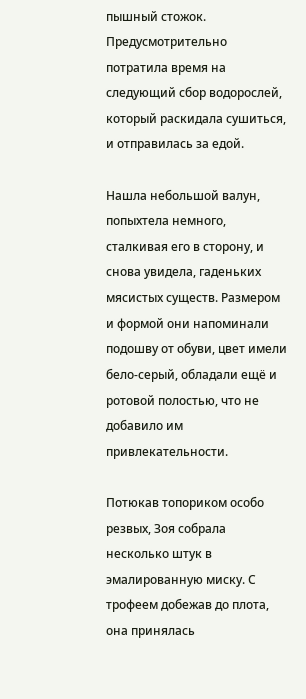пышный стожок. Предусмотрительно потратила время на следующий сбор водорослей, который раскидала сушиться, и отправилась за едой.

Нашла небольшой валун, попыхтела немного, сталкивая его в сторону, и снова увидела, гаденьких мясистых существ. Размером и формой они напоминали подошву от обуви, цвет имели бело-серый, обладали ещё и ротовой полостью, что не добавило им привлекательности.

Потюкав топориком особо резвых, Зоя собрала несколько штук в эмалированную миску. С трофеем добежав до плота, она принялась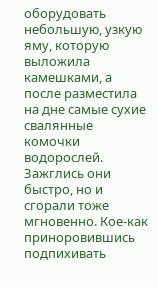оборудовать небольшую, узкую яму, которую выложила камешками, а после разместила на дне самые сухие свалянные комочки водорослей. Зажглись они быстро, но и сгорали тоже мгновенно. Кое-как приноровившись подпихивать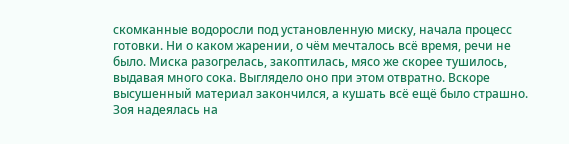скомканные водоросли под установленную миску, начала процесс готовки. Ни о каком жарении, о чём мечталось всё время, речи не было. Миска разогрелась, закоптилась, мясо же скорее тушилось, выдавая много сока. Выглядело оно при этом отвратно. Вскоре высушенный материал закончился, а кушать всё ещё было страшно. Зоя надеялась на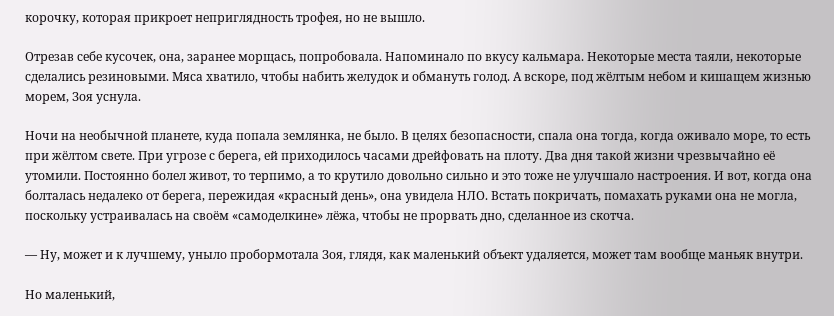корочку, которая прикроет неприглядность трофея, но не вышло.

Отрезав себе кусочек, она, заранее морщась, попробовала. Напоминало по вкусу кальмара. Некоторые места таяли, некоторые сделались резиновыми. Мяса хватило, чтобы набить желудок и обмануть голод. А вскоре, под жёлтым небом и кишащем жизнью морем, Зоя уснула.

Ночи на необычной планете, куда попала землянка, не было. В целях безопасности, спала она тогда, когда оживало море, то есть при жёлтом свете. При угрозе с берега, ей приходилось часами дрейфовать на плоту. Два дня такой жизни чрезвычайно её утомили. Постоянно болел живот, то терпимо, а то крутило довольно сильно и это тоже не улучшало настроения. И вот, когда она болталась недалеко от берега, пережидая «красный день», она увидела НЛО. Встать покричать, помахать руками она не могла, поскольку устраивалась на своём «самоделкине» лёжа, чтобы не прорвать дно, сделанное из скотча.

— Ну, может и к лучшему, уныло пробормотала Зоя, глядя, как маленький объект удаляется, может там вообще маньяк внутри.

Но маленький,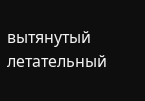вытянутый летательный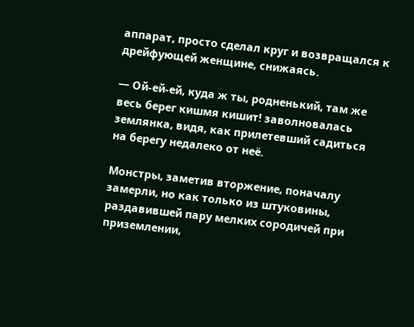аппарат, просто сделал круг и возвращался к дрейфующей женщине, снижаясь.

— Ой-ей-ей, куда ж ты, родненький, там же весь берег кишмя кишит! заволновалась землянка, видя, как прилетевший садиться на берегу недалеко от неё.

Монстры, заметив вторжение, поначалу замерли, но как только из штуковины, раздавившей пару мелких сородичей при приземлении,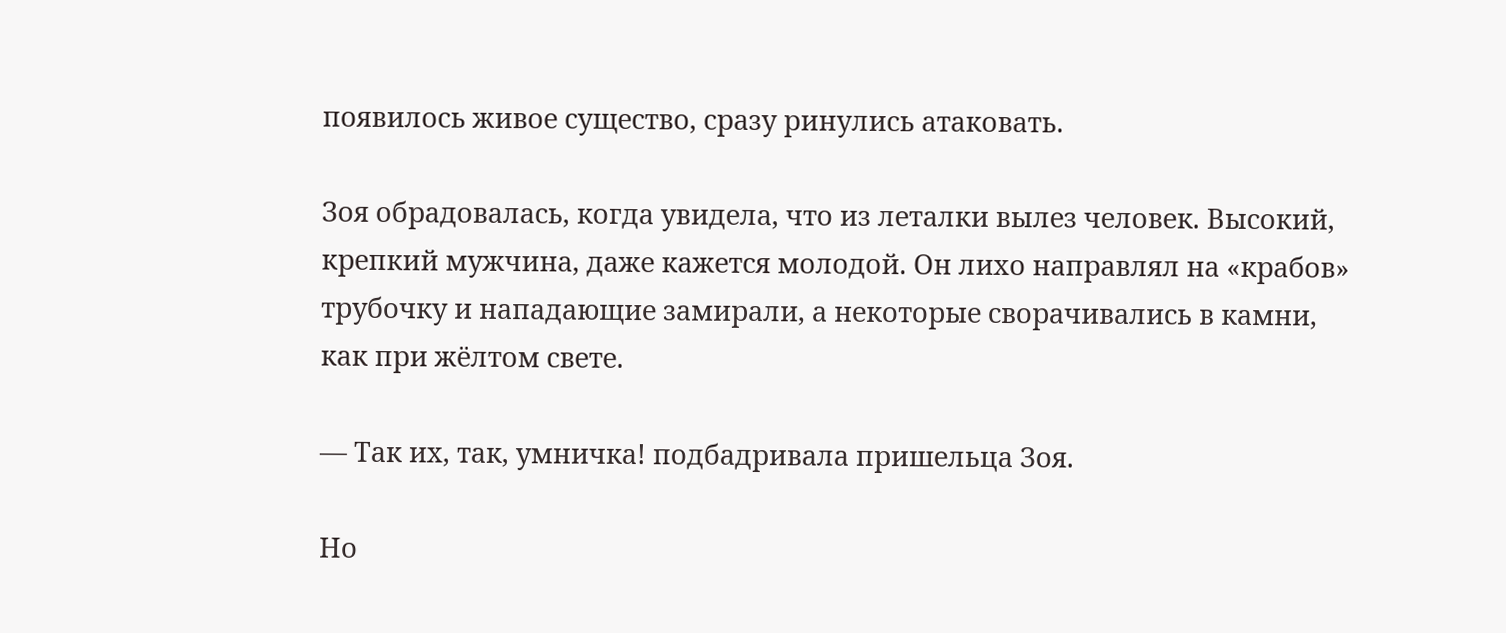появилось живое существо, сразу ринулись атаковать.

Зоя обрадовалась, когда увидела, что из леталки вылез человек. Высокий, крепкий мужчина, даже кажется молодой. Он лихо направлял на «крабов» трубочку и нападающие замирали, а некоторые сворачивались в камни, как при жёлтом свете.

— Так их, так, умничка! подбадривала пришельца Зоя.

Но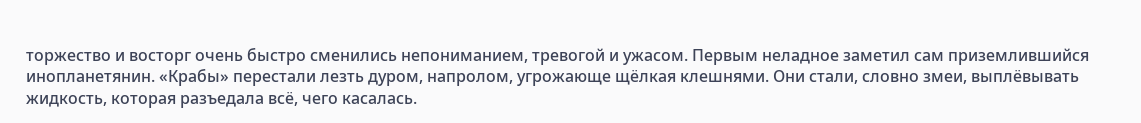торжество и восторг очень быстро сменились непониманием, тревогой и ужасом. Первым неладное заметил сам приземлившийся инопланетянин. «Крабы» перестали лезть дуром, напролом, угрожающе щёлкая клешнями. Они стали, словно змеи, выплёвывать жидкость, которая разъедала всё, чего касалась.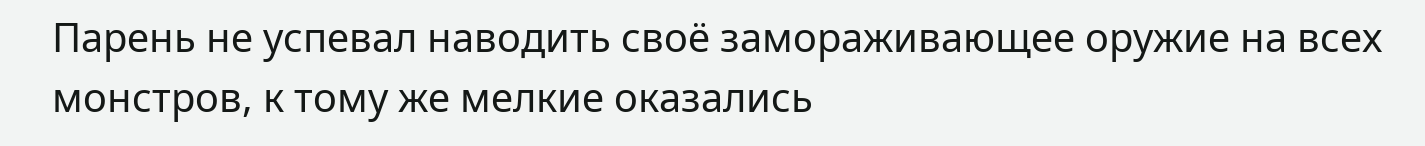Парень не успевал наводить своё замораживающее оружие на всех монстров, к тому же мелкие оказались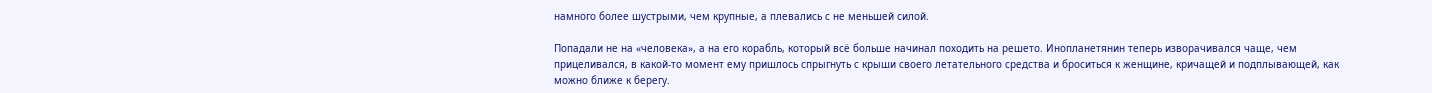намного более шустрыми, чем крупные, а плевались с не меньшей силой.

Попадали не на «человека», а на его корабль, который всё больше начинал походить на решето. Инопланетянин теперь изворачивался чаще, чем прицеливался, в какой-то момент ему пришлось спрыгнуть с крыши своего летательного средства и броситься к женщине, кричащей и подплывающей, как можно ближе к берегу.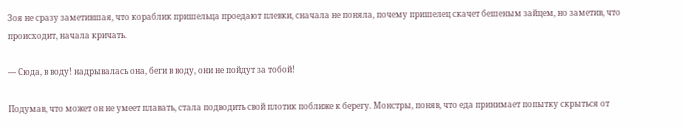Зоя не сразу заметившая, что кораблик пришельца проедают плевки, сначала не поняла, почему пришелец скачет бешеным зайцем, но заметив, что происходит, начала кричать.

— Сюда, в воду! надрывалась она, беги в воду, они не пойдут за тобой!

Подумав, что может он не умеет плавать, стала подводить свой плотик поближе к берегу. Монстры, поняв, что еда принимает попытку скрыться от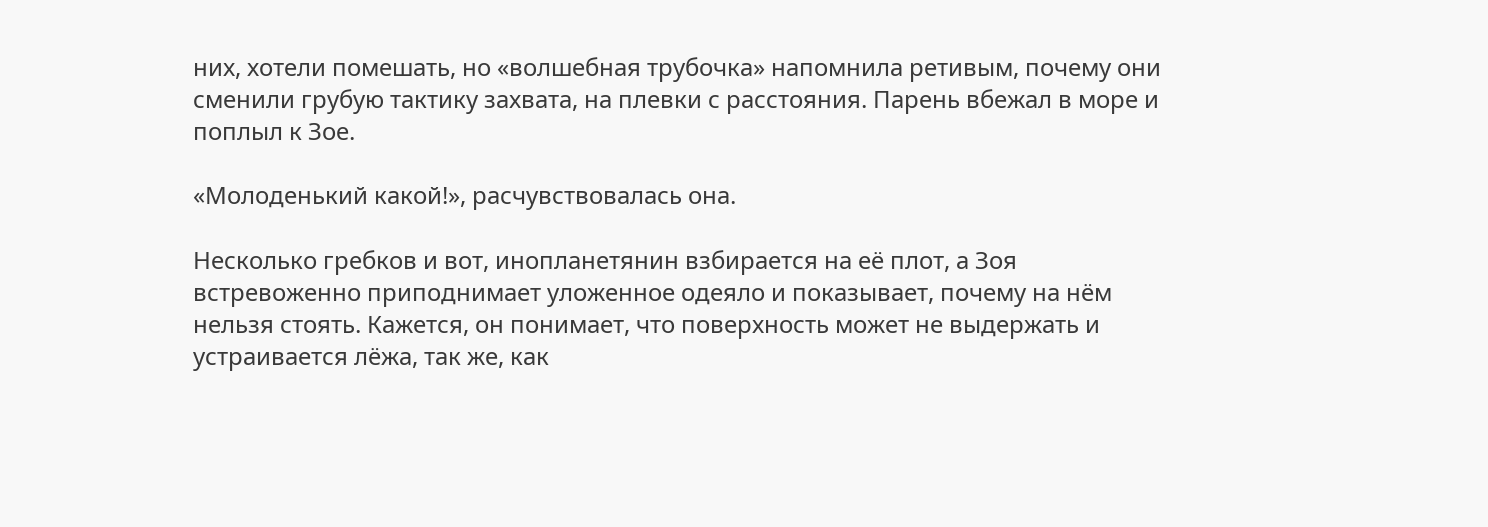них, хотели помешать, но «волшебная трубочка» напомнила ретивым, почему они сменили грубую тактику захвата, на плевки с расстояния. Парень вбежал в море и поплыл к Зое.

«Молоденький какой!», расчувствовалась она.

Несколько гребков и вот, инопланетянин взбирается на её плот, а Зоя встревоженно приподнимает уложенное одеяло и показывает, почему на нём нельзя стоять. Кажется, он понимает, что поверхность может не выдержать и устраивается лёжа, так же, как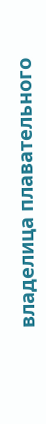владелица плавательного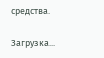средства.

Загрузка...